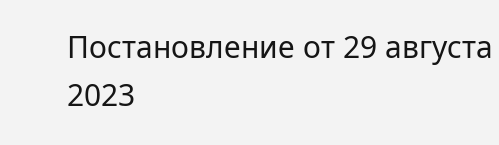Постановление от 29 августа 2023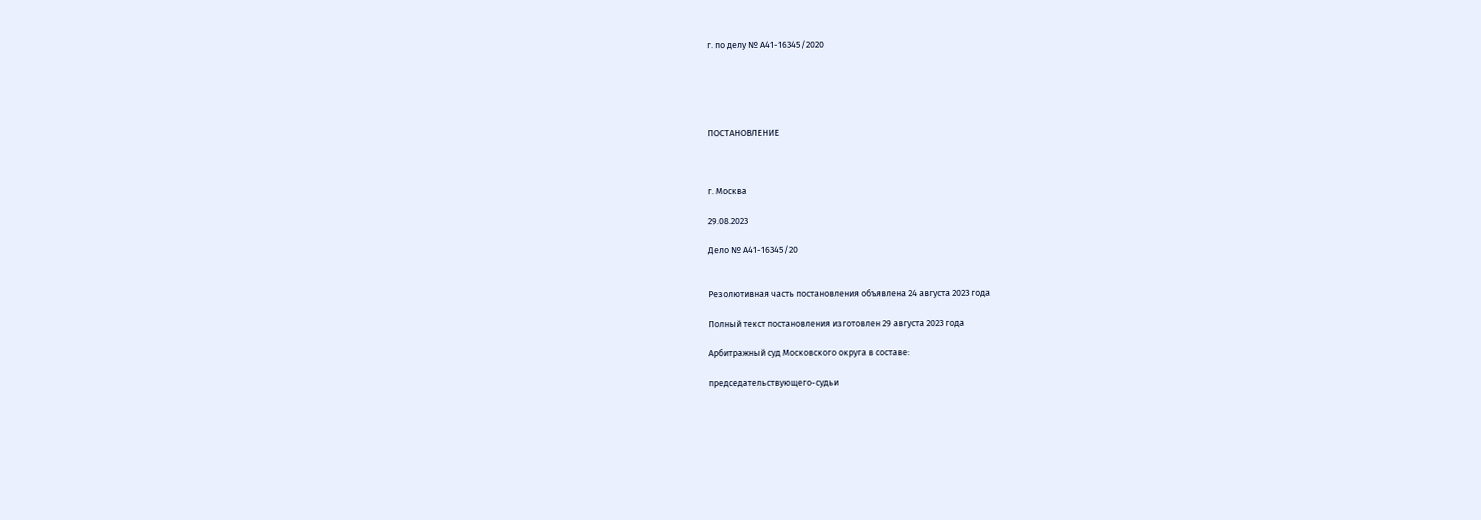г. по делу № А41-16345/2020





ПОСТАНОВЛЕНИЕ



г. Москва

29.08.2023

Дело № А41-16345/20


Резолютивная часть постановления объявлена 24 августа 2023 года

Полный текст постановления изготовлен 29 августа 2023 года

Арбитражный суд Московского округа в составе:

председательствующего-судьи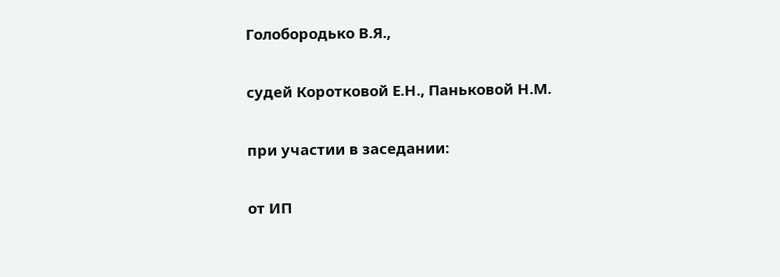Голобородько В.Я.,

судей Коротковой Е.Н., Паньковой Н.М.

при участии в заседании:

от ИП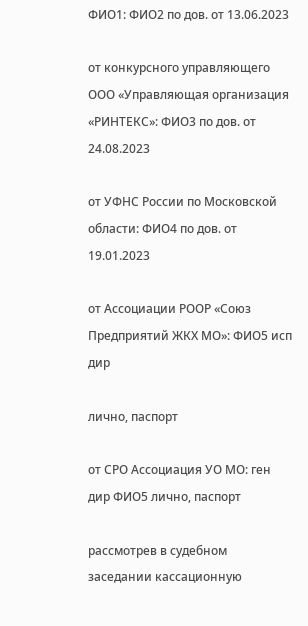ФИО1: ФИО2 по дов. от 13.06.2023

от конкурсного управляющего ООО «Управляющая организация «РИНТЕКС»: ФИО3 по дов. от 24.08.2023

от УФНС России по Московской области: ФИО4 по дов. от 19.01.2023

от Ассоциации РООР «Союз Предприятий ЖКХ МО»: ФИО5 исп дир

лично, паспорт

от СРО Ассоциация УО МО: ген дир ФИО5 лично, паспорт

рассмотрев в судебном заседании кассационную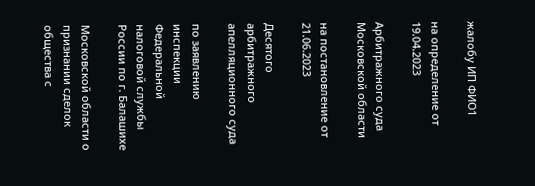жалобу ИП ФИО1

на определение от 19.04.2023

Арбитражного суда Московской области

на постановление от 21.06.2023

Десятого арбитражного апелляционного суда

по заявлению инспекции Федеральной налоговой службы России по г. Балашихе

Московской области о признании сделок общества с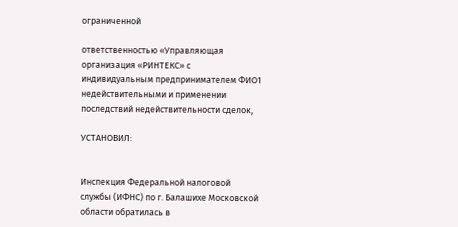ограниченной

ответственностью «Управляющая организация «РИНТЕКС» с индивидуальным предпринимателем ФИО1 недействительными и применении последствий недействительности сделок,

УСТАНОВИЛ:


Инспекция Федеральной налоговой службы (ИФНС) по г. Балашихе Московской области обратилась в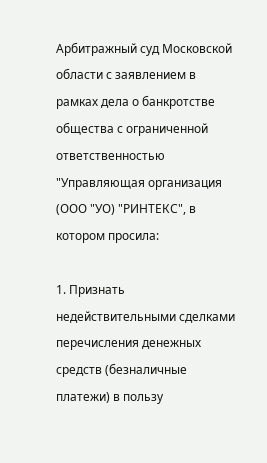Арбитражный суд Московской области с заявлением в рамках дела о банкротстве общества с ограниченной ответственностью "Управляющая организация (ООО "УО) "РИНТЕКС", в котором просила:

1. Признать недействительными сделками перечисления денежных средств (безналичные платежи) в пользу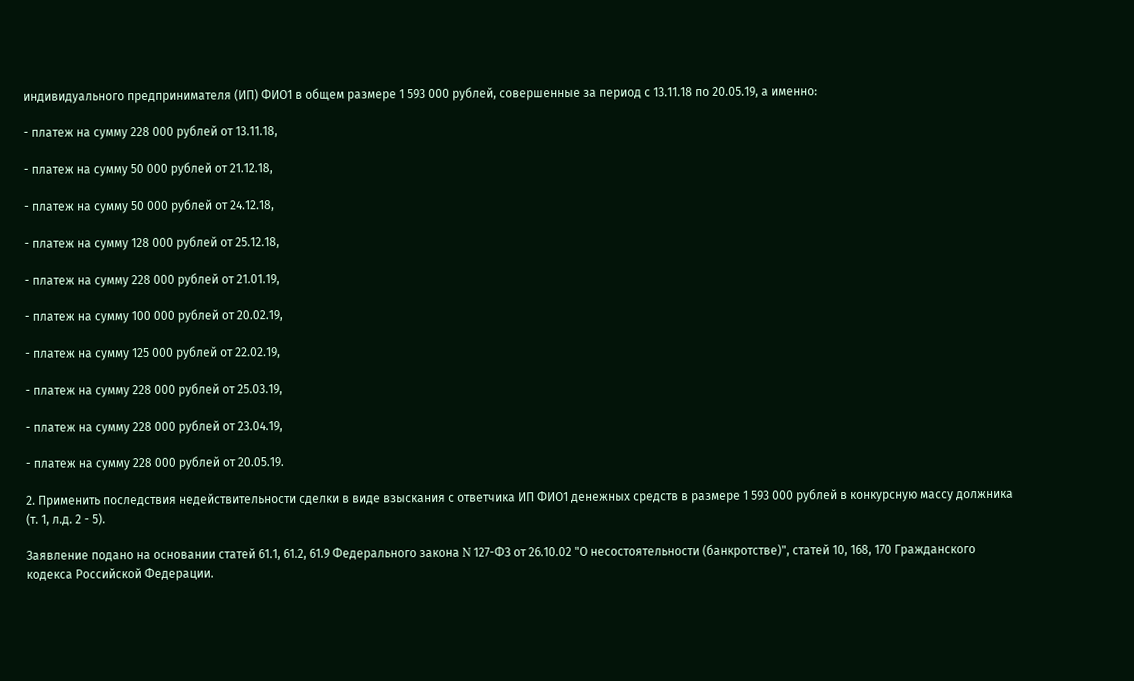индивидуального предпринимателя (ИП) ФИО1 в общем размере 1 593 000 рублей, совершенные за период с 13.11.18 по 20.05.19, а именно:

- платеж на сумму 228 000 рублей от 13.11.18,

- платеж на сумму 50 000 рублей от 21.12.18,

- платеж на сумму 50 000 рублей от 24.12.18,

- платеж на сумму 128 000 рублей от 25.12.18,

- платеж на сумму 228 000 рублей от 21.01.19,

- платеж на сумму 100 000 рублей от 20.02.19,

- платеж на сумму 125 000 рублей от 22.02.19,

- платеж на сумму 228 000 рублей от 25.03.19,

- платеж на сумму 228 000 рублей от 23.04.19,

- платеж на сумму 228 000 рублей от 20.05.19.

2. Применить последствия недействительности сделки в виде взыскания с ответчика ИП ФИО1 денежных средств в размере 1 593 000 рублей в конкурсную массу должника (т. 1, л.д. 2 - 5).

Заявление подано на основании статей 61.1, 61.2, 61.9 Федерального закона N 127-ФЗ от 26.10.02 "О несостоятельности (банкротстве)", статей 10, 168, 170 Гражданского кодекса Российской Федерации.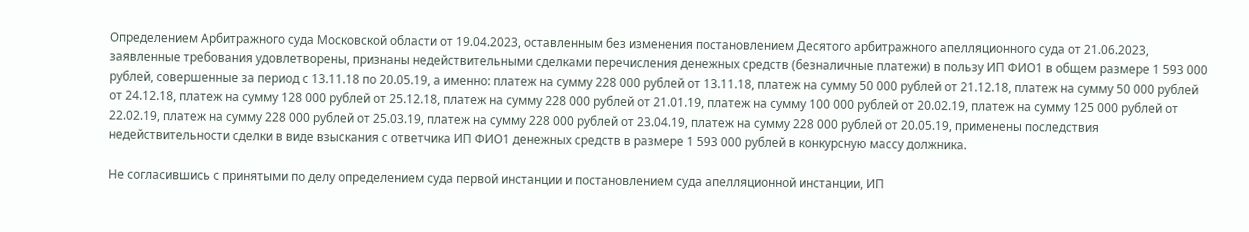Определением Арбитражного суда Московской области от 19.04.2023, оставленным без изменения постановлением Десятого арбитражного апелляционного суда от 21.06.2023, заявленные требования удовлетворены, признаны недействительными сделками перечисления денежных средств (безналичные платежи) в пользу ИП ФИО1 в общем размере 1 593 000 рублей, совершенные за период с 13.11.18 по 20.05.19, а именно: платеж на сумму 228 000 рублей от 13.11.18, платеж на сумму 50 000 рублей от 21.12.18, платеж на сумму 50 000 рублей от 24.12.18, платеж на сумму 128 000 рублей от 25.12.18, платеж на сумму 228 000 рублей от 21.01.19, платеж на сумму 100 000 рублей от 20.02.19, платеж на сумму 125 000 рублей от 22.02.19, платеж на сумму 228 000 рублей от 25.03.19, платеж на сумму 228 000 рублей от 23.04.19, платеж на сумму 228 000 рублей от 20.05.19, применены последствия недействительности сделки в виде взыскания с ответчика ИП ФИО1 денежных средств в размере 1 593 000 рублей в конкурсную массу должника.

Не согласившись с принятыми по делу определением суда первой инстанции и постановлением суда апелляционной инстанции, ИП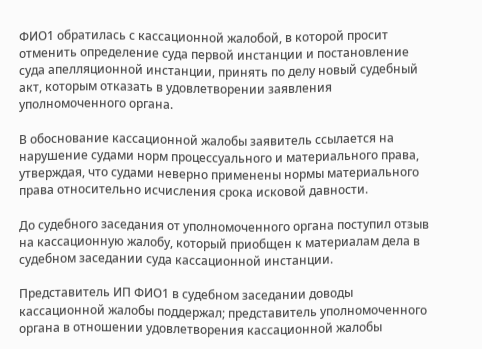ФИО1 обратилась с кассационной жалобой, в которой просит отменить определение суда первой инстанции и постановление суда апелляционной инстанции, принять по делу новый судебный акт, которым отказать в удовлетворении заявления уполномоченного органа.

В обоснование кассационной жалобы заявитель ссылается на нарушение судами норм процессуального и материального права, утверждая, что судами неверно применены нормы материального права относительно исчисления срока исковой давности.

До судебного заседания от уполномоченного органа поступил отзыв на кассационную жалобу, который приобщен к материалам дела в судебном заседании суда кассационной инстанции.

Представитель ИП ФИО1 в судебном заседании доводы кассационной жалобы поддержал; представитель уполномоченного органа в отношении удовлетворения кассационной жалобы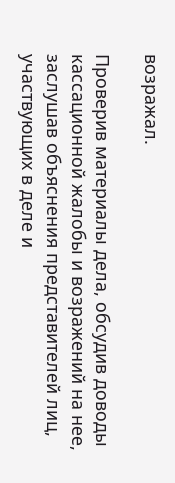возражал.

Проверив материалы дела, обсудив доводы кассационной жалобы и возражений на нее, заслушав объяснения представителей лиц, участвующих в деле и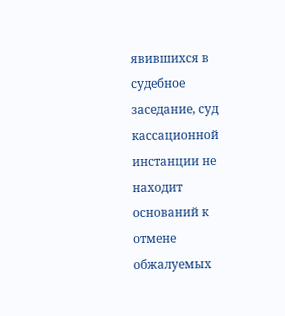явившихся в судебное заседание, суд кассационной инстанции не находит оснований к отмене обжалуемых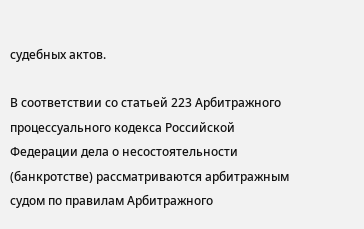судебных актов.

В соответствии со статьей 223 Арбитражного процессуального кодекса Российской Федерации дела о несостоятельности (банкротстве) рассматриваются арбитражным судом по правилам Арбитражного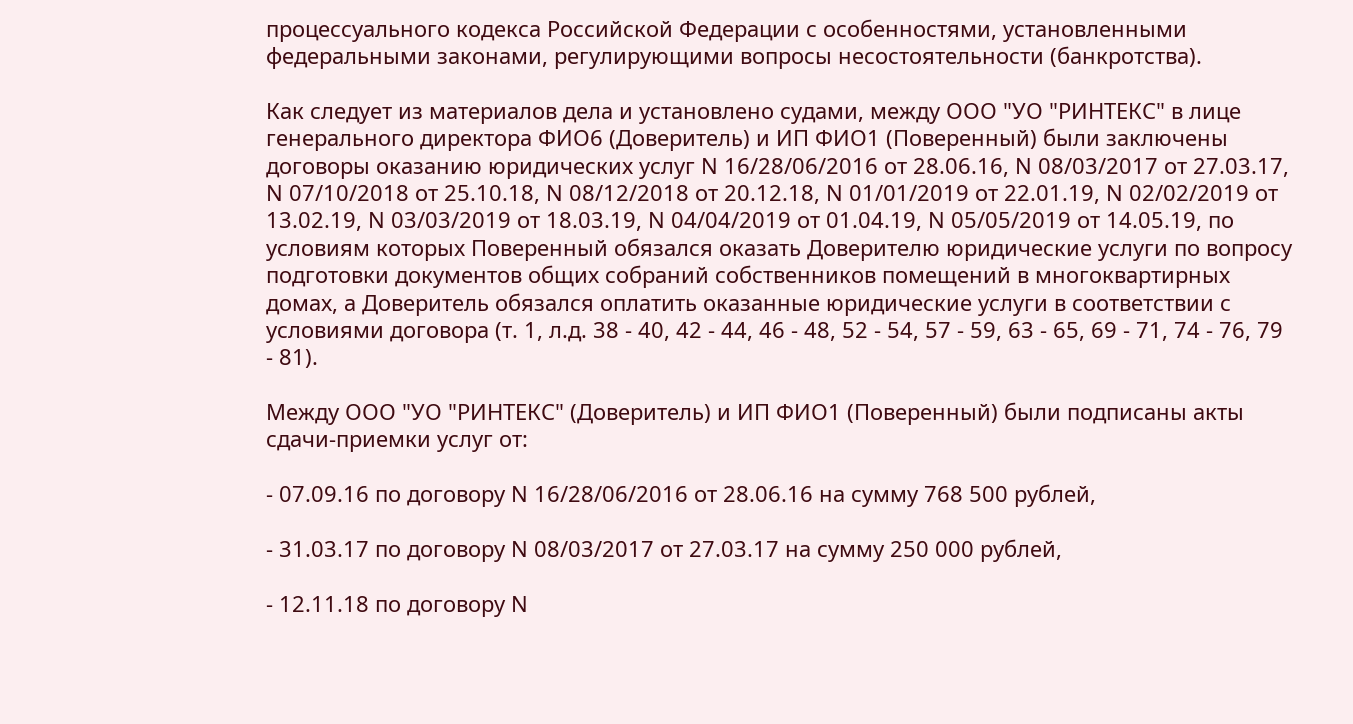процессуального кодекса Российской Федерации с особенностями, установленными федеральными законами, регулирующими вопросы несостоятельности (банкротства).

Как следует из материалов дела и установлено судами, между ООО "УО "РИНТЕКС" в лице генерального директора ФИО6 (Доверитель) и ИП ФИО1 (Поверенный) были заключены договоры оказанию юридических услуг N 16/28/06/2016 от 28.06.16, N 08/03/2017 от 27.03.17, N 07/10/2018 от 25.10.18, N 08/12/2018 от 20.12.18, N 01/01/2019 от 22.01.19, N 02/02/2019 от 13.02.19, N 03/03/2019 от 18.03.19, N 04/04/2019 от 01.04.19, N 05/05/2019 от 14.05.19, по условиям которых Поверенный обязался оказать Доверителю юридические услуги по вопросу подготовки документов общих собраний собственников помещений в многоквартирных домах, а Доверитель обязался оплатить оказанные юридические услуги в соответствии с условиями договора (т. 1, л.д. 38 - 40, 42 - 44, 46 - 48, 52 - 54, 57 - 59, 63 - 65, 69 - 71, 74 - 76, 79 - 81).

Между ООО "УО "РИНТЕКС" (Доверитель) и ИП ФИО1 (Поверенный) были подписаны акты сдачи-приемки услуг от:

- 07.09.16 по договору N 16/28/06/2016 от 28.06.16 на сумму 768 500 рублей,

- 31.03.17 по договору N 08/03/2017 от 27.03.17 на сумму 250 000 рублей,

- 12.11.18 по договору N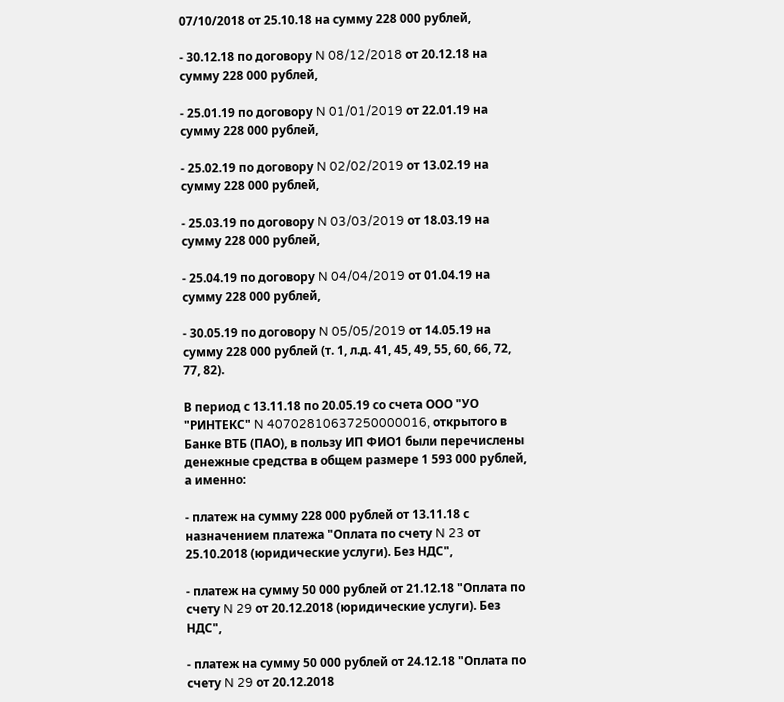07/10/2018 от 25.10.18 на сумму 228 000 рублей,

- 30.12.18 по договору N 08/12/2018 от 20.12.18 на сумму 228 000 рублей,

- 25.01.19 по договору N 01/01/2019 от 22.01.19 на сумму 228 000 рублей,

- 25.02.19 по договору N 02/02/2019 от 13.02.19 на сумму 228 000 рублей,

- 25.03.19 по договору N 03/03/2019 от 18.03.19 на сумму 228 000 рублей,

- 25.04.19 по договору N 04/04/2019 от 01.04.19 на сумму 228 000 рублей,

- 30.05.19 по договору N 05/05/2019 от 14.05.19 на сумму 228 000 рублей (т. 1, л.д. 41, 45, 49, 55, 60, 66, 72, 77, 82).

В период с 13.11.18 по 20.05.19 со счета ООО "УО "РИНТЕКС" N 40702810637250000016, открытого в Банке ВТБ (ПАО), в пользу ИП ФИО1 были перечислены денежные средства в общем размере 1 593 000 рублей, а именно:

- платеж на сумму 228 000 рублей от 13.11.18 с назначением платежа "Оплата по счету N 23 от 25.10.2018 (юридические услуги). Без НДС",

- платеж на сумму 50 000 рублей от 21.12.18 "Оплата по счету N 29 от 20.12.2018 (юридические услуги). Без НДС",

- платеж на сумму 50 000 рублей от 24.12.18 "Оплата по счету N 29 от 20.12.2018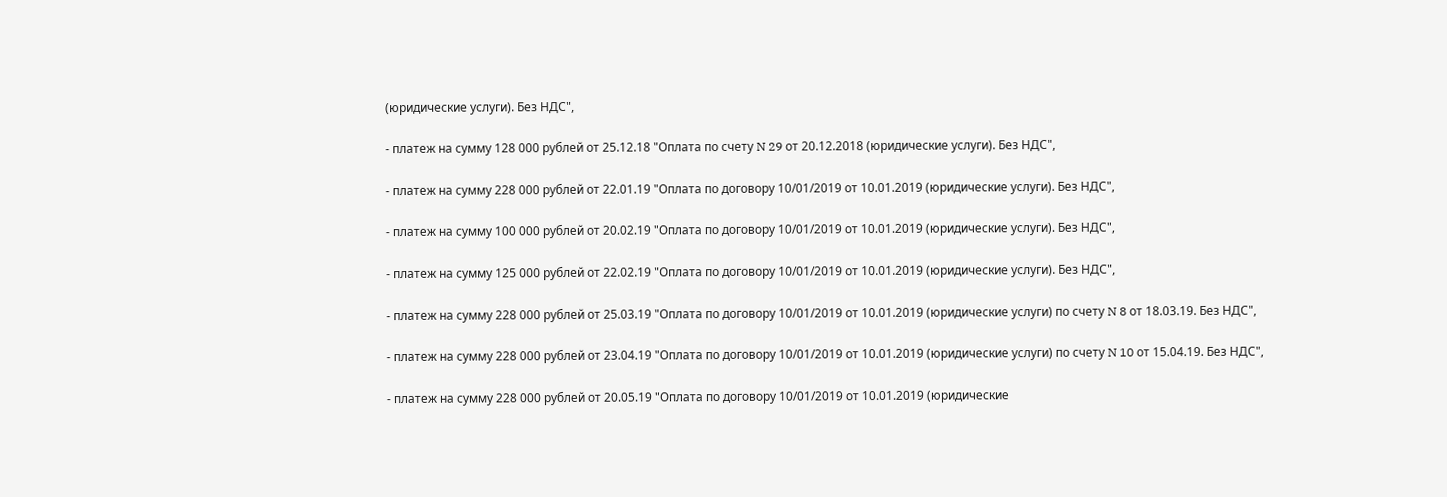(юридические услуги). Без НДС",

- платеж на сумму 128 000 рублей от 25.12.18 "Оплата по счету N 29 от 20.12.2018 (юридические услуги). Без НДС",

- платеж на сумму 228 000 рублей от 22.01.19 "Оплата по договору 10/01/2019 от 10.01.2019 (юридические услуги). Без НДС",

- платеж на сумму 100 000 рублей от 20.02.19 "Оплата по договору 10/01/2019 от 10.01.2019 (юридические услуги). Без НДС",

- платеж на сумму 125 000 рублей от 22.02.19 "Оплата по договору 10/01/2019 от 10.01.2019 (юридические услуги). Без НДС",

- платеж на сумму 228 000 рублей от 25.03.19 "Оплата по договору 10/01/2019 от 10.01.2019 (юридические услуги) по счету N 8 от 18.03.19. Без НДС",

- платеж на сумму 228 000 рублей от 23.04.19 "Оплата по договору 10/01/2019 от 10.01.2019 (юридические услуги) по счету N 10 от 15.04.19. Без НДС",

- платеж на сумму 228 000 рублей от 20.05.19 "Оплата по договору 10/01/2019 от 10.01.2019 (юридические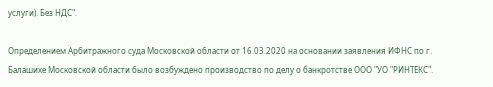услуги). Без НДС".

Определением Арбитражного суда Московской области от 16.03.2020 на основании заявления ИФНС по г. Балашихе Московской области было возбуждено производство по делу о банкротстве ООО "УО "РИНТЕКС".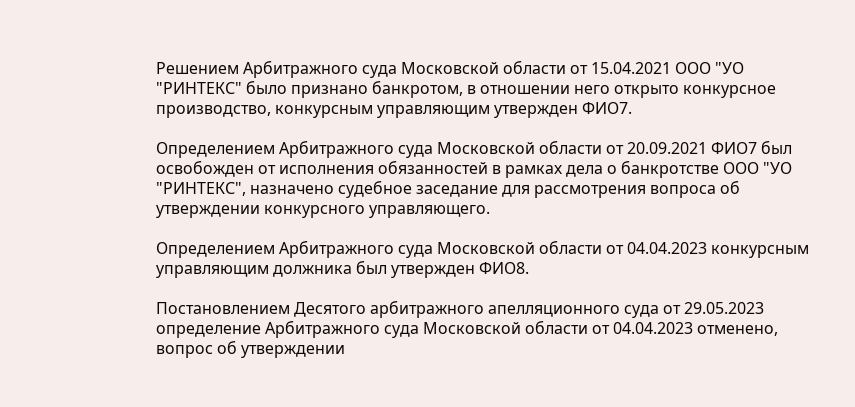Решением Арбитражного суда Московской области от 15.04.2021 ООО "УО "РИНТЕКС" было признано банкротом, в отношении него открыто конкурсное производство, конкурсным управляющим утвержден ФИО7.

Определением Арбитражного суда Московской области от 20.09.2021 ФИО7 был освобожден от исполнения обязанностей в рамках дела о банкротстве ООО "УО "РИНТЕКС", назначено судебное заседание для рассмотрения вопроса об утверждении конкурсного управляющего.

Определением Арбитражного суда Московской области от 04.04.2023 конкурсным управляющим должника был утвержден ФИО8.

Постановлением Десятого арбитражного апелляционного суда от 29.05.2023 определение Арбитражного суда Московской области от 04.04.2023 отменено, вопрос об утверждении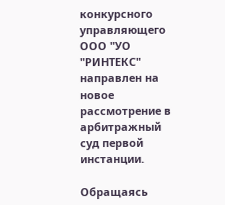конкурсного управляющего ООО "УО "РИНТЕКС" направлен на новое рассмотрение в арбитражный суд первой инстанции.

Обращаясь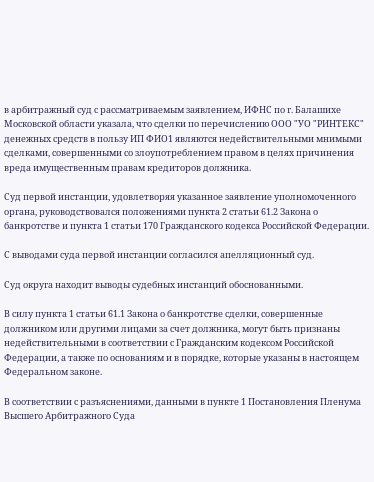в арбитражный суд с рассматриваемым заявлением, ИФНС по г. Балашихе Московской области указала, что сделки по перечислению ООО "УО "РИНТЕКС" денежных средств в пользу ИП ФИО1 являются недействительными мнимыми сделками, совершенными со злоупотреблением правом в целях причинения вреда имущественным правам кредиторов должника.

Суд первой инстанции, удовлетворяя указанное заявление уполномоченного органа, руководствовался положениями пункта 2 статьи 61.2 Закона о банкротстве и пункта 1 статьи 170 Гражданского кодекса Российской Федерации.

С выводами суда первой инстанции согласился апелляционный суд.

Суд округа находит выводы судебных инстанций обоснованными.

В силу пункта 1 статьи 61.1 Закона о банкротстве сделки, совершенные должником или другими лицами за счет должника, могут быть признаны недействительными в соответствии с Гражданским кодексом Российской Федерации, а также по основаниям и в порядке, которые указаны в настоящем Федеральном законе.

В соответствии с разъяснениями, данными в пункте 1 Постановления Пленума Высшего Арбитражного Суда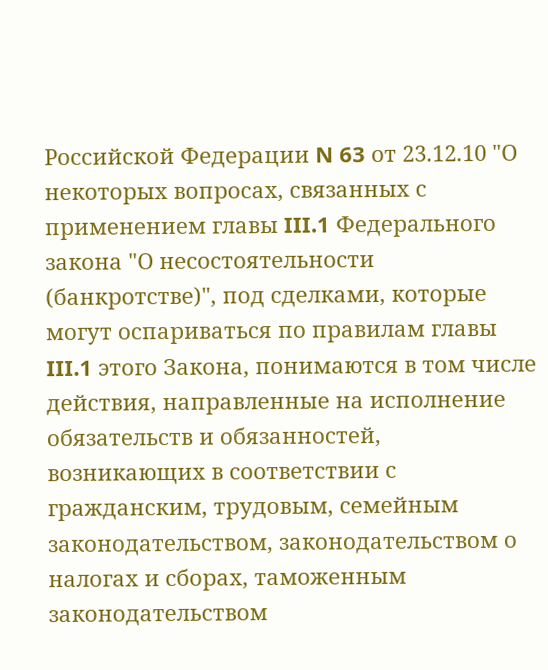Российской Федерации N 63 от 23.12.10 "О некоторых вопросах, связанных с применением главы III.1 Федерального закона "О несостоятельности (банкротстве)", под сделками, которые могут оспариваться по правилам главы III.1 этого Закона, понимаются в том числе действия, направленные на исполнение обязательств и обязанностей, возникающих в соответствии с гражданским, трудовым, семейным законодательством, законодательством о налогах и сборах, таможенным законодательством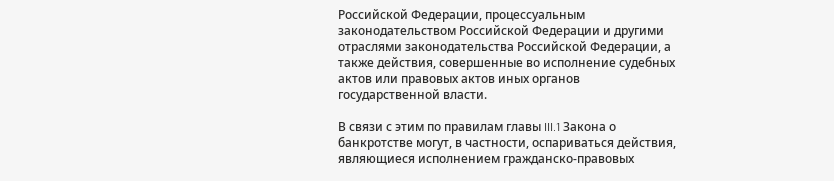Российской Федерации, процессуальным законодательством Российской Федерации и другими отраслями законодательства Российской Федерации, а также действия, совершенные во исполнение судебных актов или правовых актов иных органов государственной власти.

В связи с этим по правилам главы III.1 Закона о банкротстве могут, в частности, оспариваться действия, являющиеся исполнением гражданско-правовых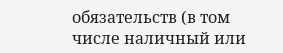обязательств (в том числе наличный или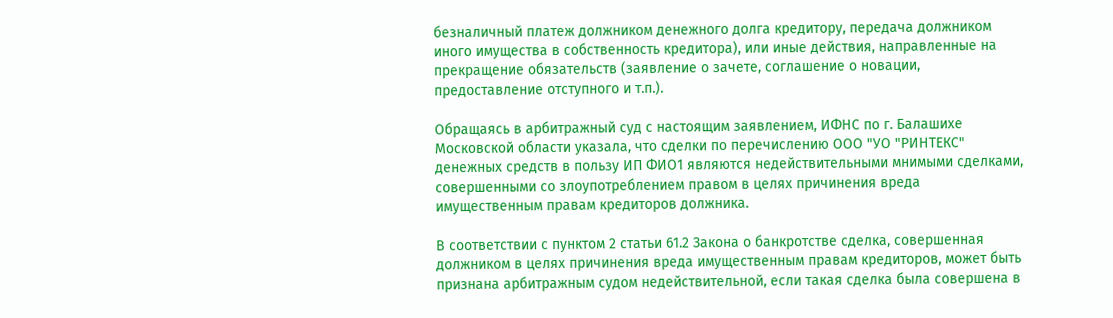безналичный платеж должником денежного долга кредитору, передача должником иного имущества в собственность кредитора), или иные действия, направленные на прекращение обязательств (заявление о зачете, соглашение о новации, предоставление отступного и т.п.).

Обращаясь в арбитражный суд с настоящим заявлением, ИФНС по г. Балашихе Московской области указала, что сделки по перечислению ООО "УО "РИНТЕКС" денежных средств в пользу ИП ФИО1 являются недействительными мнимыми сделками, совершенными со злоупотреблением правом в целях причинения вреда имущественным правам кредиторов должника.

В соответствии с пунктом 2 статьи 61.2 Закона о банкротстве сделка, совершенная должником в целях причинения вреда имущественным правам кредиторов, может быть признана арбитражным судом недействительной, если такая сделка была совершена в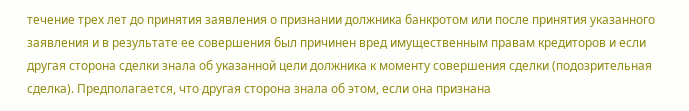течение трех лет до принятия заявления о признании должника банкротом или после принятия указанного заявления и в результате ее совершения был причинен вред имущественным правам кредиторов и если другая сторона сделки знала об указанной цели должника к моменту совершения сделки (подозрительная сделка). Предполагается, что другая сторона знала об этом, если она признана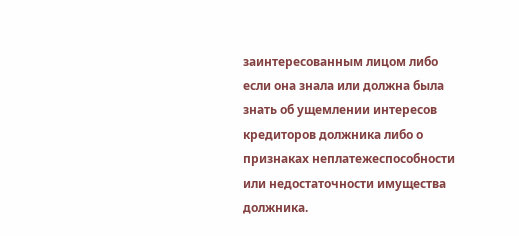заинтересованным лицом либо если она знала или должна была знать об ущемлении интересов кредиторов должника либо о признаках неплатежеспособности или недостаточности имущества должника.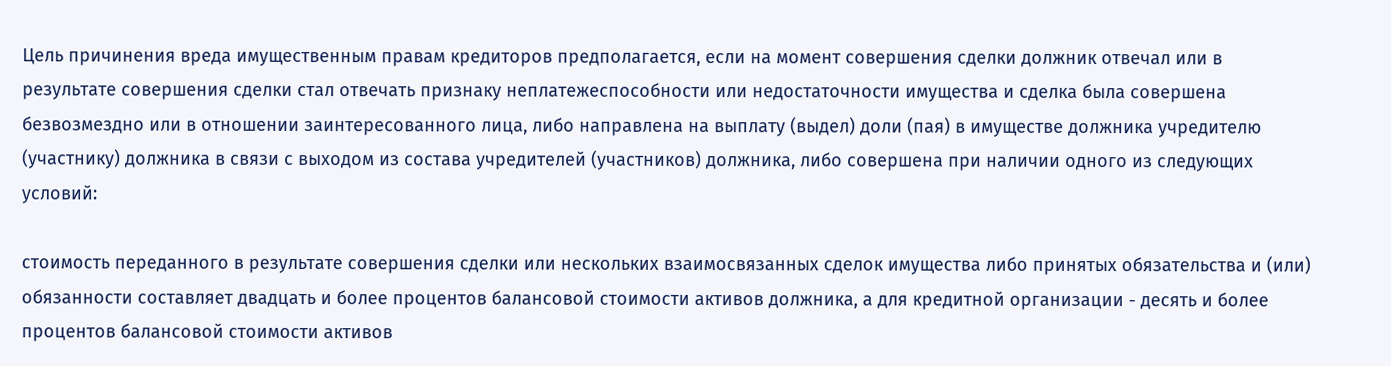Цель причинения вреда имущественным правам кредиторов предполагается, если на момент совершения сделки должник отвечал или в результате совершения сделки стал отвечать признаку неплатежеспособности или недостаточности имущества и сделка была совершена безвозмездно или в отношении заинтересованного лица, либо направлена на выплату (выдел) доли (пая) в имуществе должника учредителю (участнику) должника в связи с выходом из состава учредителей (участников) должника, либо совершена при наличии одного из следующих условий:

стоимость переданного в результате совершения сделки или нескольких взаимосвязанных сделок имущества либо принятых обязательства и (или) обязанности составляет двадцать и более процентов балансовой стоимости активов должника, а для кредитной организации - десять и более процентов балансовой стоимости активов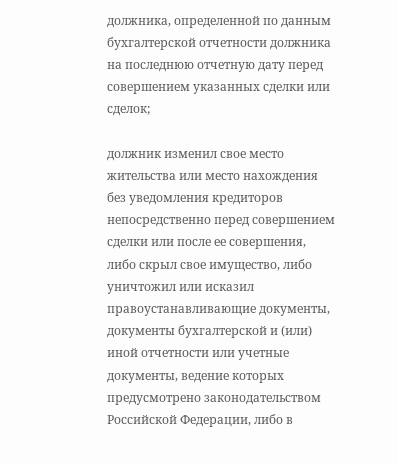должника, определенной по данным бухгалтерской отчетности должника на последнюю отчетную дату перед совершением указанных сделки или сделок;

должник изменил свое место жительства или место нахождения без уведомления кредиторов непосредственно перед совершением сделки или после ее совершения, либо скрыл свое имущество, либо уничтожил или исказил правоустанавливающие документы, документы бухгалтерской и (или) иной отчетности или учетные документы, ведение которых предусмотрено законодательством Российской Федерации, либо в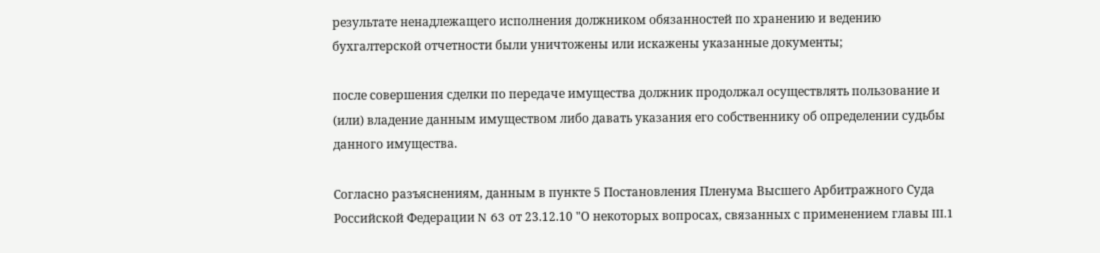результате ненадлежащего исполнения должником обязанностей по хранению и ведению бухгалтерской отчетности были уничтожены или искажены указанные документы;

после совершения сделки по передаче имущества должник продолжал осуществлять пользование и (или) владение данным имуществом либо давать указания его собственнику об определении судьбы данного имущества.

Согласно разъяснениям, данным в пункте 5 Постановления Пленума Высшего Арбитражного Суда Российской Федерации N 63 от 23.12.10 "О некоторых вопросах, связанных с применением главы III.1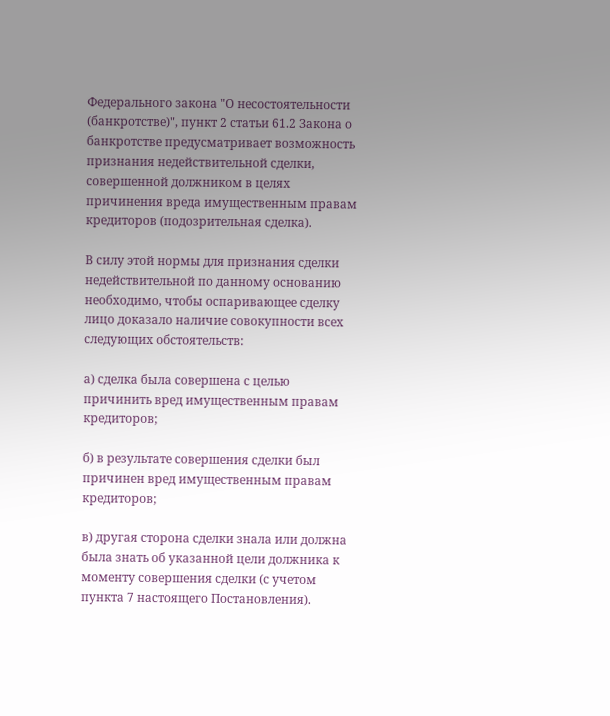Федерального закона "О несостоятельности (банкротстве)", пункт 2 статьи 61.2 Закона о банкротстве предусматривает возможность признания недействительной сделки, совершенной должником в целях причинения вреда имущественным правам кредиторов (подозрительная сделка).

В силу этой нормы для признания сделки недействительной по данному основанию необходимо, чтобы оспаривающее сделку лицо доказало наличие совокупности всех следующих обстоятельств:

а) сделка была совершена с целью причинить вред имущественным правам кредиторов;

б) в результате совершения сделки был причинен вред имущественным правам кредиторов;

в) другая сторона сделки знала или должна была знать об указанной цели должника к моменту совершения сделки (с учетом пункта 7 настоящего Постановления).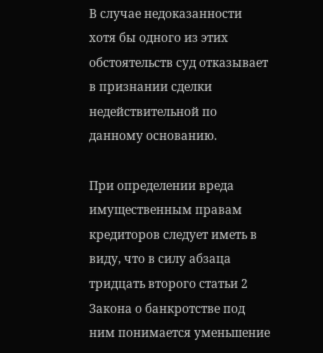В случае недоказанности хотя бы одного из этих обстоятельств суд отказывает в признании сделки недействительной по данному основанию.

При определении вреда имущественным правам кредиторов следует иметь в виду, что в силу абзаца тридцать второго статьи 2 Закона о банкротстве под ним понимается уменьшение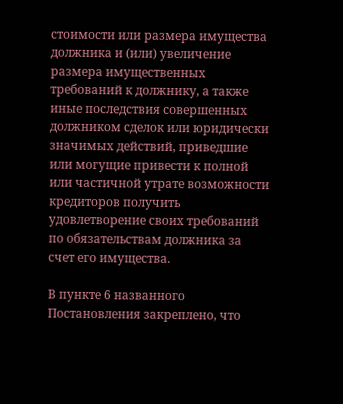стоимости или размера имущества должника и (или) увеличение размера имущественных требований к должнику, а также иные последствия совершенных должником сделок или юридически значимых действий, приведшие или могущие привести к полной или частичной утрате возможности кредиторов получить удовлетворение своих требований по обязательствам должника за счет его имущества.

В пункте 6 названного Постановления закреплено, что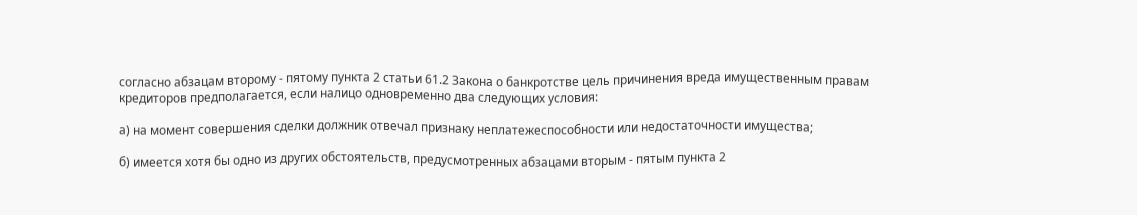согласно абзацам второму - пятому пункта 2 статьи 61.2 Закона о банкротстве цель причинения вреда имущественным правам кредиторов предполагается, если налицо одновременно два следующих условия:

а) на момент совершения сделки должник отвечал признаку неплатежеспособности или недостаточности имущества;

б) имеется хотя бы одно из других обстоятельств, предусмотренных абзацами вторым - пятым пункта 2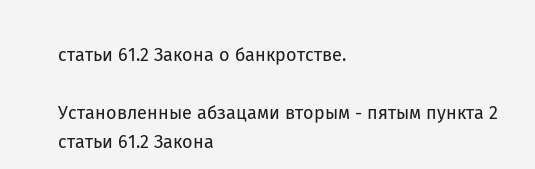статьи 61.2 Закона о банкротстве.

Установленные абзацами вторым - пятым пункта 2 статьи 61.2 Закона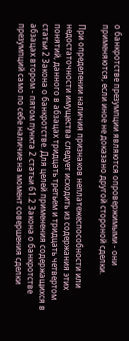о банкротстве презумпции являются опровержимыми - они применяются, если иное не доказано другой стороной сделки.

При определении наличия признаков неплатежеспособности или недостаточности имущества следует исходить из содержания этих понятий, данного в абзацах тридцать третьем и тридцать четвертом статьи 2 Закона о банкротстве. Для целей применения содержащихся в абзацах втором - пятом пункта 2 статьи 61.2 Закона о банкротстве презумпций само по себе наличие на момент совершения сделки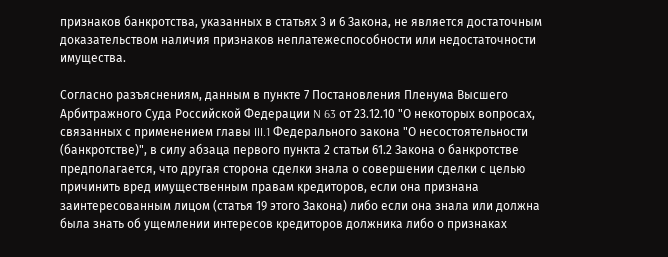признаков банкротства, указанных в статьях 3 и 6 Закона, не является достаточным доказательством наличия признаков неплатежеспособности или недостаточности имущества.

Согласно разъяснениям, данным в пункте 7 Постановления Пленума Высшего Арбитражного Суда Российской Федерации N 63 от 23.12.10 "О некоторых вопросах, связанных с применением главы III.1 Федерального закона "О несостоятельности (банкротстве)", в силу абзаца первого пункта 2 статьи 61.2 Закона о банкротстве предполагается, что другая сторона сделки знала о совершении сделки с целью причинить вред имущественным правам кредиторов, если она признана заинтересованным лицом (статья 19 этого Закона) либо если она знала или должна была знать об ущемлении интересов кредиторов должника либо о признаках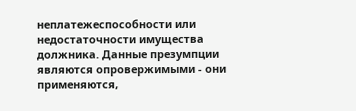неплатежеспособности или недостаточности имущества должника. Данные презумпции являются опровержимыми - они применяются,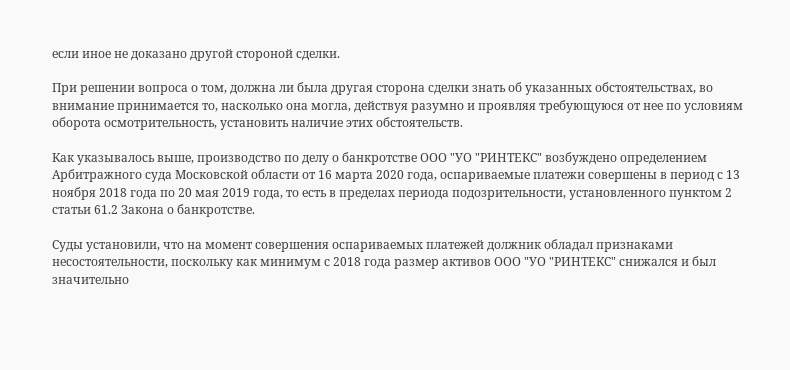если иное не доказано другой стороной сделки.

При решении вопроса о том, должна ли была другая сторона сделки знать об указанных обстоятельствах, во внимание принимается то, насколько она могла, действуя разумно и проявляя требующуюся от нее по условиям оборота осмотрительность, установить наличие этих обстоятельств.

Как указывалось выше, производство по делу о банкротстве ООО "УО "РИНТЕКС" возбуждено определением Арбитражного суда Московской области от 16 марта 2020 года, оспариваемые платежи совершены в период с 13 ноября 2018 года по 20 мая 2019 года, то есть в пределах периода подозрительности, установленного пунктом 2 статьи 61.2 Закона о банкротстве.

Суды установили, что на момент совершения оспариваемых платежей должник обладал признаками несостоятельности, поскольку как минимум с 2018 года размер активов ООО "УО "РИНТЕКС" снижался и был значительно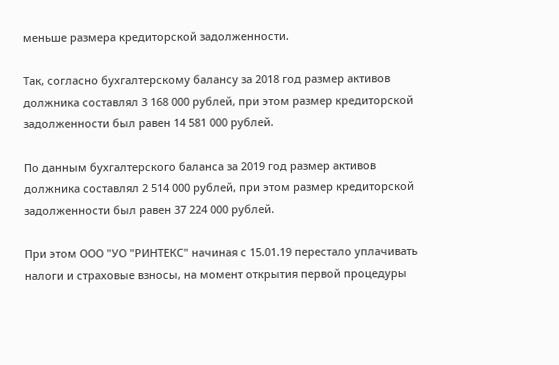меньше размера кредиторской задолженности.

Так, согласно бухгалтерскому балансу за 2018 год размер активов должника составлял 3 168 000 рублей, при этом размер кредиторской задолженности был равен 14 581 000 рублей.

По данным бухгалтерского баланса за 2019 год размер активов должника составлял 2 514 000 рублей, при этом размер кредиторской задолженности был равен 37 224 000 рублей.

При этом ООО "УО "РИНТЕКС" начиная с 15.01.19 перестало уплачивать налоги и страховые взносы, на момент открытия первой процедуры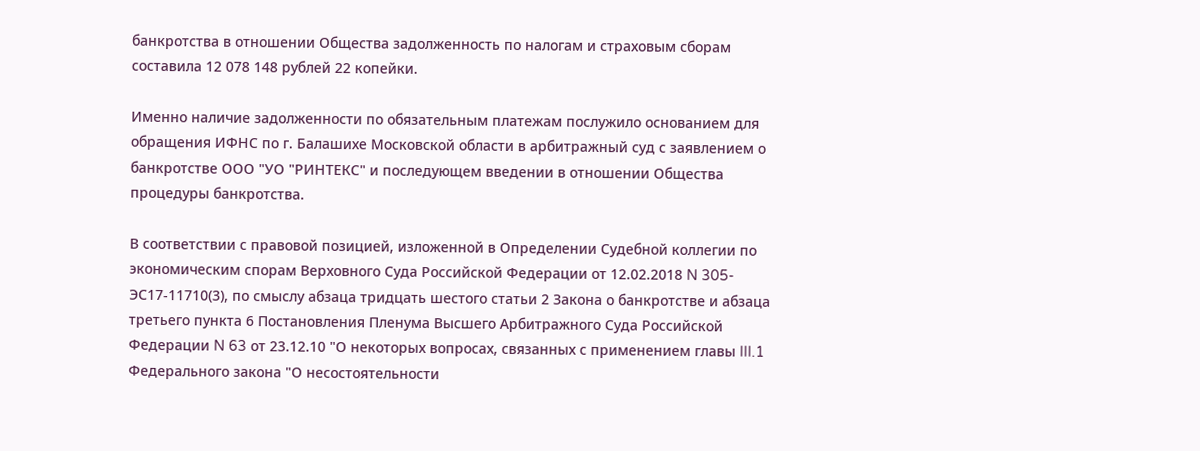банкротства в отношении Общества задолженность по налогам и страховым сборам составила 12 078 148 рублей 22 копейки.

Именно наличие задолженности по обязательным платежам послужило основанием для обращения ИФНС по г. Балашихе Московской области в арбитражный суд с заявлением о банкротстве ООО "УО "РИНТЕКС" и последующем введении в отношении Общества процедуры банкротства.

В соответствии с правовой позицией, изложенной в Определении Судебной коллегии по экономическим спорам Верховного Суда Российской Федерации от 12.02.2018 N 305-ЭС17-11710(3), по смыслу абзаца тридцать шестого статьи 2 Закона о банкротстве и абзаца третьего пункта 6 Постановления Пленума Высшего Арбитражного Суда Российской Федерации N 63 от 23.12.10 "О некоторых вопросах, связанных с применением главы III.1 Федерального закона "О несостоятельности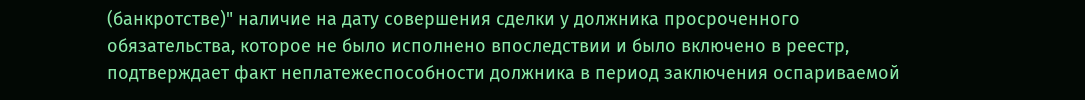(банкротстве)" наличие на дату совершения сделки у должника просроченного обязательства, которое не было исполнено впоследствии и было включено в реестр, подтверждает факт неплатежеспособности должника в период заключения оспариваемой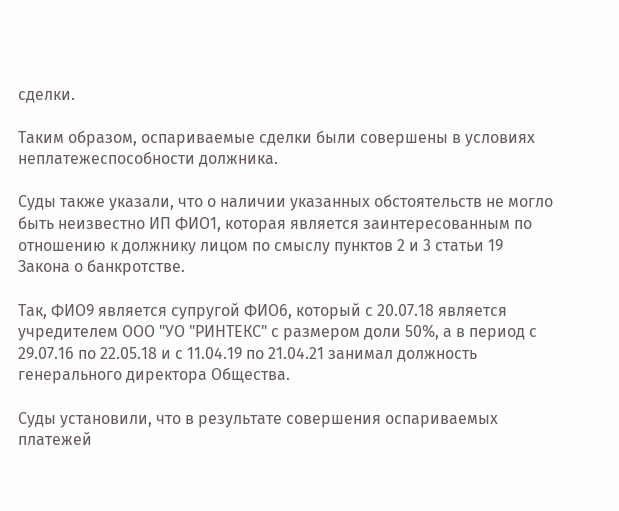сделки.

Таким образом, оспариваемые сделки были совершены в условиях неплатежеспособности должника.

Суды также указали, что о наличии указанных обстоятельств не могло быть неизвестно ИП ФИО1, которая является заинтересованным по отношению к должнику лицом по смыслу пунктов 2 и 3 статьи 19 Закона о банкротстве.

Так, ФИО9 является супругой ФИО6, который с 20.07.18 является учредителем ООО "УО "РИНТЕКС" с размером доли 50%, а в период с 29.07.16 по 22.05.18 и с 11.04.19 по 21.04.21 занимал должность генерального директора Общества.

Суды установили, что в результате совершения оспариваемых платежей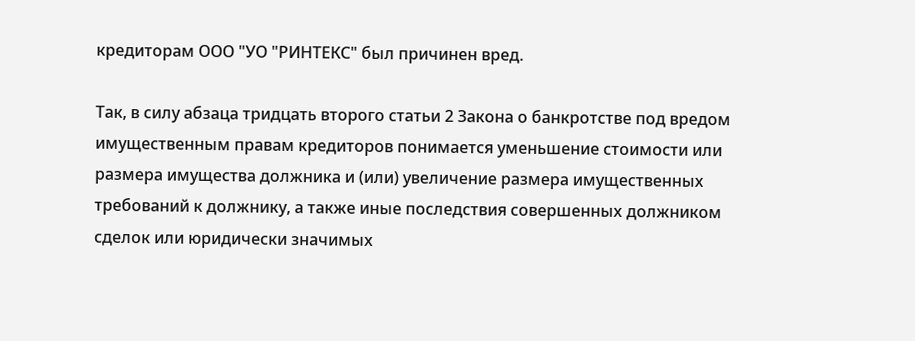кредиторам ООО "УО "РИНТЕКС" был причинен вред.

Так, в силу абзаца тридцать второго статьи 2 Закона о банкротстве под вредом имущественным правам кредиторов понимается уменьшение стоимости или размера имущества должника и (или) увеличение размера имущественных требований к должнику, а также иные последствия совершенных должником сделок или юридически значимых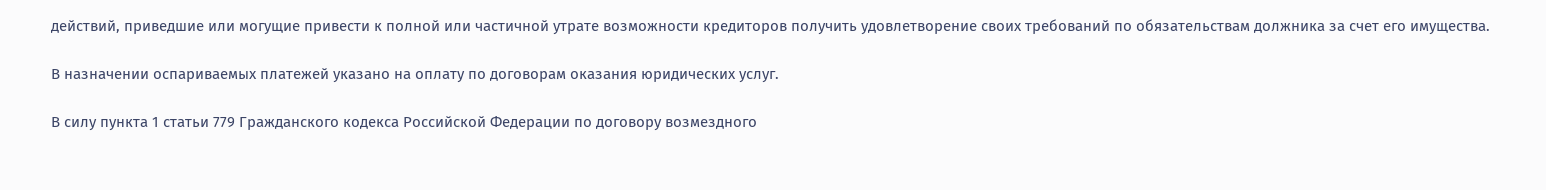действий, приведшие или могущие привести к полной или частичной утрате возможности кредиторов получить удовлетворение своих требований по обязательствам должника за счет его имущества.

В назначении оспариваемых платежей указано на оплату по договорам оказания юридических услуг.

В силу пункта 1 статьи 779 Гражданского кодекса Российской Федерации по договору возмездного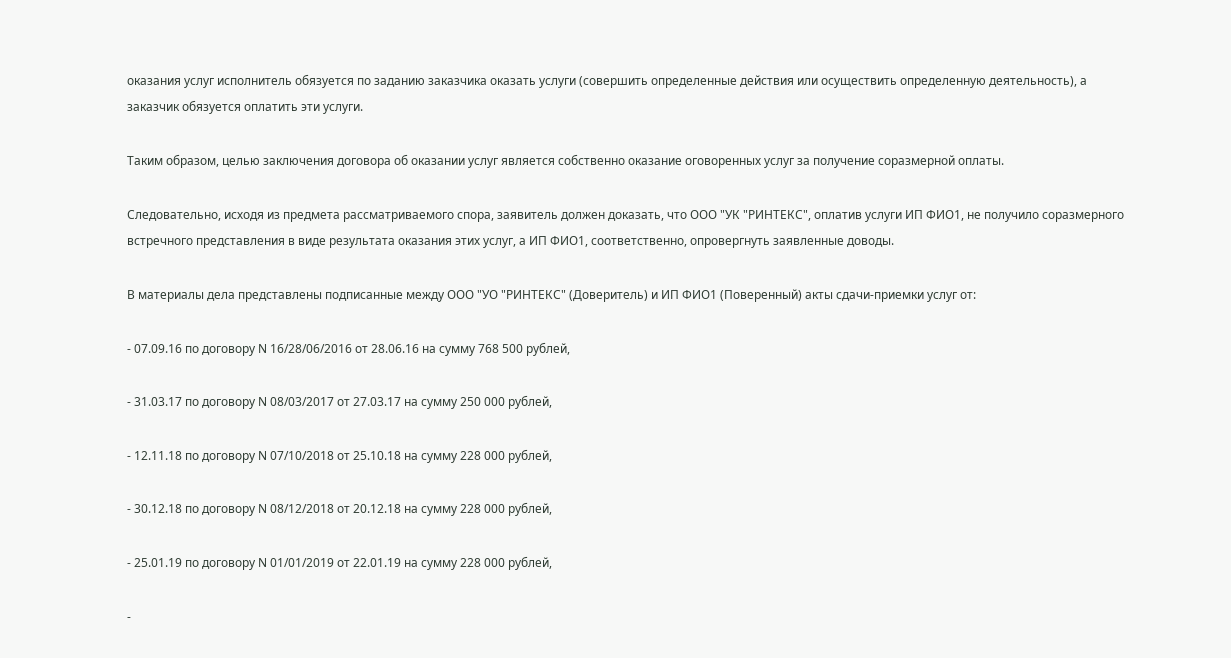оказания услуг исполнитель обязуется по заданию заказчика оказать услуги (совершить определенные действия или осуществить определенную деятельность), а заказчик обязуется оплатить эти услуги.

Таким образом, целью заключения договора об оказании услуг является собственно оказание оговоренных услуг за получение соразмерной оплаты.

Следовательно, исходя из предмета рассматриваемого спора, заявитель должен доказать, что ООО "УК "РИНТЕКС", оплатив услуги ИП ФИО1, не получило соразмерного встречного представления в виде результата оказания этих услуг, а ИП ФИО1, соответственно, опровергнуть заявленные доводы.

В материалы дела представлены подписанные между ООО "УО "РИНТЕКС" (Доверитель) и ИП ФИО1 (Поверенный) акты сдачи-приемки услуг от:

- 07.09.16 по договору N 16/28/06/2016 от 28.06.16 на сумму 768 500 рублей,

- 31.03.17 по договору N 08/03/2017 от 27.03.17 на сумму 250 000 рублей,

- 12.11.18 по договору N 07/10/2018 от 25.10.18 на сумму 228 000 рублей,

- 30.12.18 по договору N 08/12/2018 от 20.12.18 на сумму 228 000 рублей,

- 25.01.19 по договору N 01/01/2019 от 22.01.19 на сумму 228 000 рублей,

-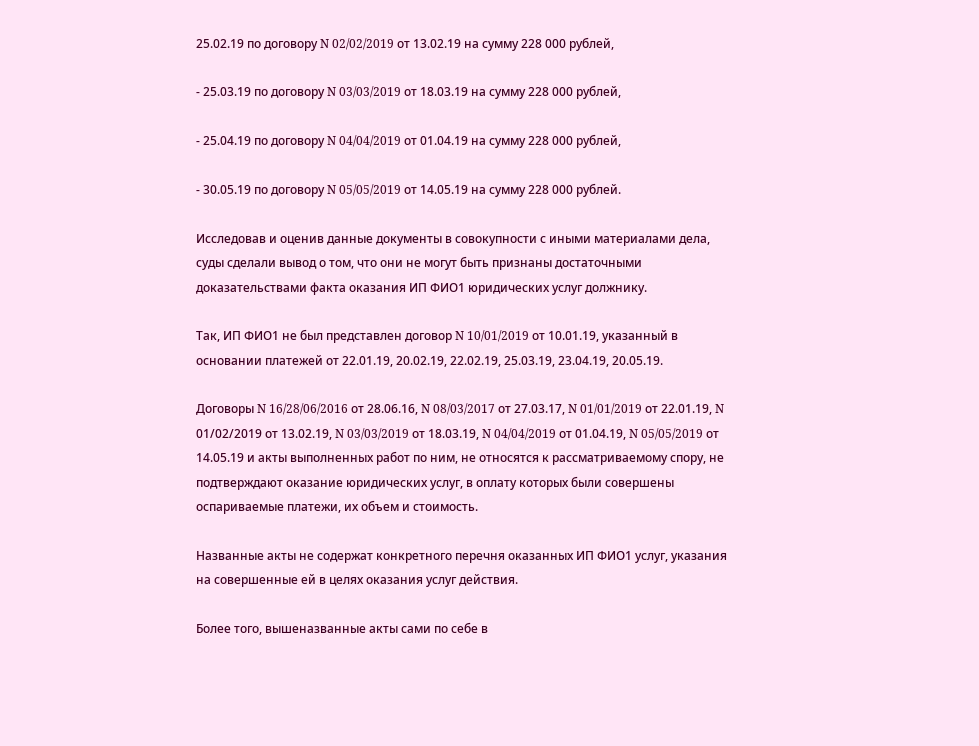25.02.19 по договору N 02/02/2019 от 13.02.19 на сумму 228 000 рублей,

- 25.03.19 по договору N 03/03/2019 от 18.03.19 на сумму 228 000 рублей,

- 25.04.19 по договору N 04/04/2019 от 01.04.19 на сумму 228 000 рублей,

- 30.05.19 по договору N 05/05/2019 от 14.05.19 на сумму 228 000 рублей.

Исследовав и оценив данные документы в совокупности с иными материалами дела, суды сделали вывод о том, что они не могут быть признаны достаточными доказательствами факта оказания ИП ФИО1 юридических услуг должнику.

Так, ИП ФИО1 не был представлен договор N 10/01/2019 от 10.01.19, указанный в основании платежей от 22.01.19, 20.02.19, 22.02.19, 25.03.19, 23.04.19, 20.05.19.

Договоры N 16/28/06/2016 от 28.06.16, N 08/03/2017 от 27.03.17, N 01/01/2019 от 22.01.19, N 01/02/2019 от 13.02.19, N 03/03/2019 от 18.03.19, N 04/04/2019 от 01.04.19, N 05/05/2019 от 14.05.19 и акты выполненных работ по ним, не относятся к рассматриваемому спору, не подтверждают оказание юридических услуг, в оплату которых были совершены оспариваемые платежи, их объем и стоимость.

Названные акты не содержат конкретного перечня оказанных ИП ФИО1 услуг, указания на совершенные ей в целях оказания услуг действия.

Более того, вышеназванные акты сами по себе в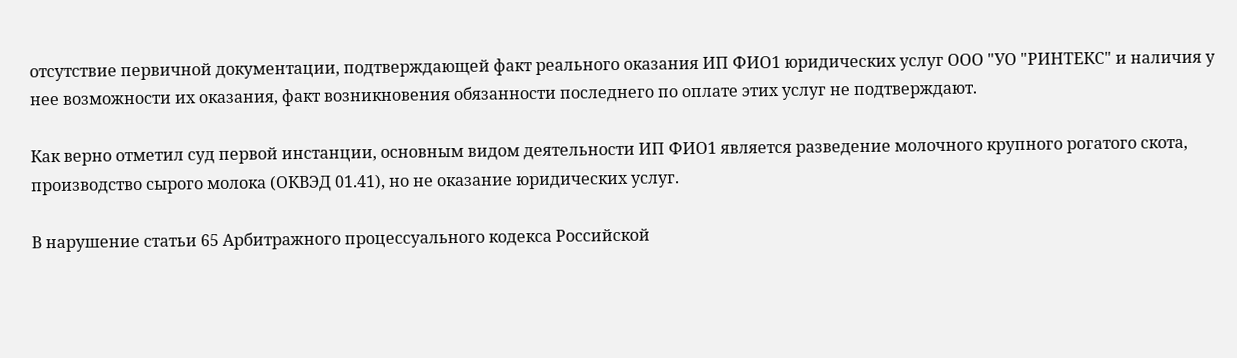отсутствие первичной документации, подтверждающей факт реального оказания ИП ФИО1 юридических услуг ООО "УО "РИНТЕКС" и наличия у нее возможности их оказания, факт возникновения обязанности последнего по оплате этих услуг не подтверждают.

Как верно отметил суд первой инстанции, основным видом деятельности ИП ФИО1 является разведение молочного крупного рогатого скота, производство сырого молока (ОКВЭД 01.41), но не оказание юридических услуг.

В нарушение статьи 65 Арбитражного процессуального кодекса Российской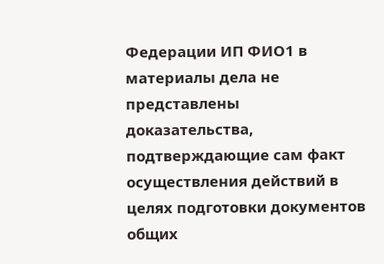Федерации ИП ФИО1 в материалы дела не представлены доказательства, подтверждающие сам факт осуществления действий в целях подготовки документов общих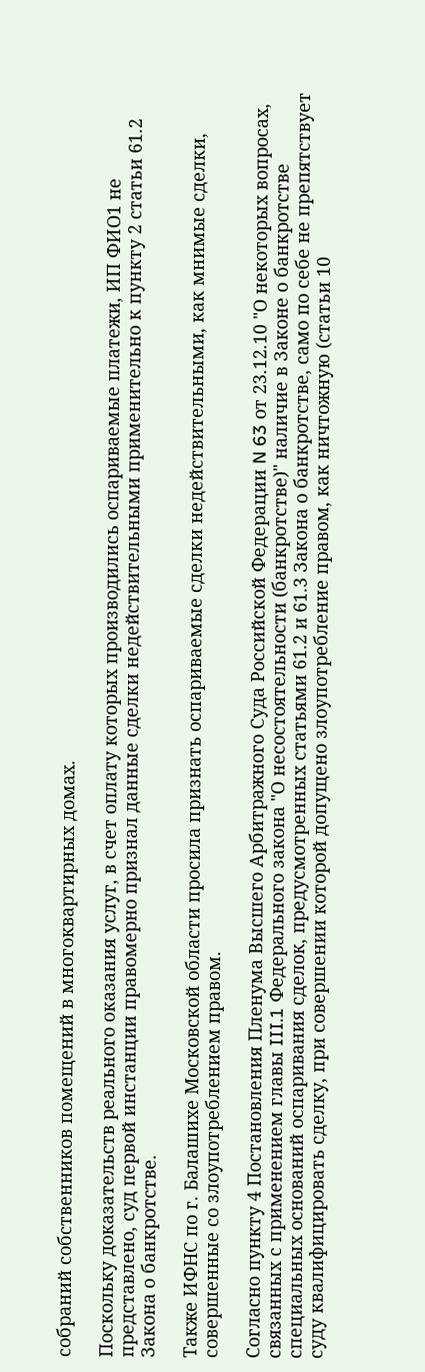собраний собственников помещений в многоквартирных домах.

Поскольку доказательств реального оказания услуг, в счет оплату которых производились оспариваемые платежи, ИП ФИО1 не представлено, суд первой инстанции правомерно признал данные сделки недействительными применительно к пункту 2 статьи 61.2 Закона о банкротстве.

Также ИФНС по г. Балашихе Московской области просила признать оспариваемые сделки недействительными, как мнимые сделки, совершенные со злоупотреблением правом.

Согласно пункту 4 Постановления Пленума Высшего Арбитражного Суда Российской Федерации N 63 от 23.12.10 "О некоторых вопросах, связанных с применением главы III.1 Федерального закона "О несостоятельности (банкротстве)" наличие в Законе о банкротстве специальных оснований оспаривания сделок, предусмотренных статьями 61.2 и 61.3 Закона о банкротстве, само по себе не препятствует суду квалифицировать сделку, при совершении которой допущено злоупотребление правом, как ничтожную (статьи 10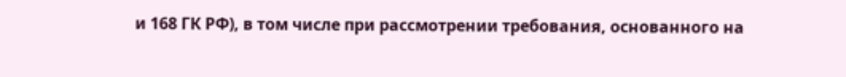и 168 ГК РФ), в том числе при рассмотрении требования, основанного на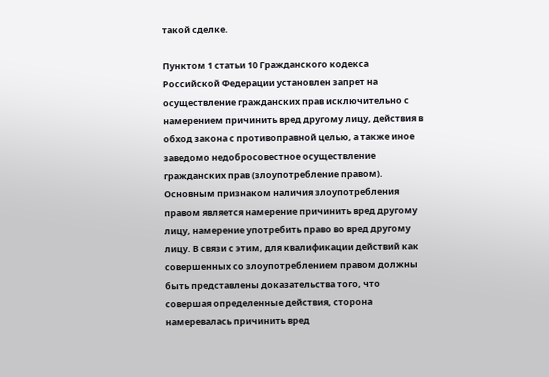такой сделке.

Пунктом 1 статьи 10 Гражданского кодекса Российской Федерации установлен запрет на осуществление гражданских прав исключительно с намерением причинить вред другому лицу, действия в обход закона с противоправной целью, а также иное заведомо недобросовестное осуществление гражданских прав (злоупотребление правом). Основным признаком наличия злоупотребления правом является намерение причинить вред другому лицу, намерение употребить право во вред другому лицу. В связи с этим, для квалификации действий как совершенных со злоупотреблением правом должны быть представлены доказательства того, что совершая определенные действия, сторона намеревалась причинить вред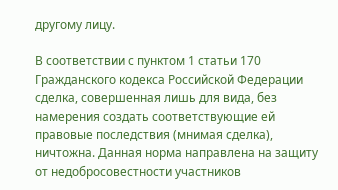другому лицу.

В соответствии с пунктом 1 статьи 170 Гражданского кодекса Российской Федерации сделка, совершенная лишь для вида, без намерения создать соответствующие ей правовые последствия (мнимая сделка), ничтожна. Данная норма направлена на защиту от недобросовестности участников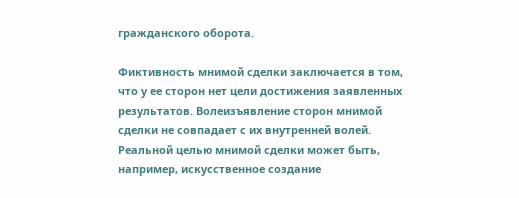гражданского оборота.

Фиктивность мнимой сделки заключается в том, что у ее сторон нет цели достижения заявленных результатов. Волеизъявление сторон мнимой сделки не совпадает с их внутренней волей. Реальной целью мнимой сделки может быть, например, искусственное создание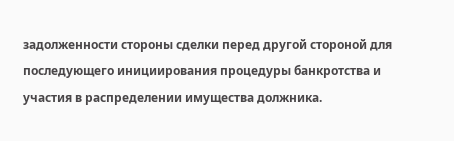задолженности стороны сделки перед другой стороной для последующего инициирования процедуры банкротства и участия в распределении имущества должника.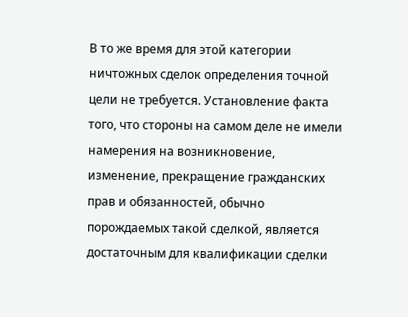В то же время для этой категории ничтожных сделок определения точной цели не требуется. Установление факта того, что стороны на самом деле не имели намерения на возникновение, изменение, прекращение гражданских прав и обязанностей, обычно порождаемых такой сделкой, является достаточным для квалификации сделки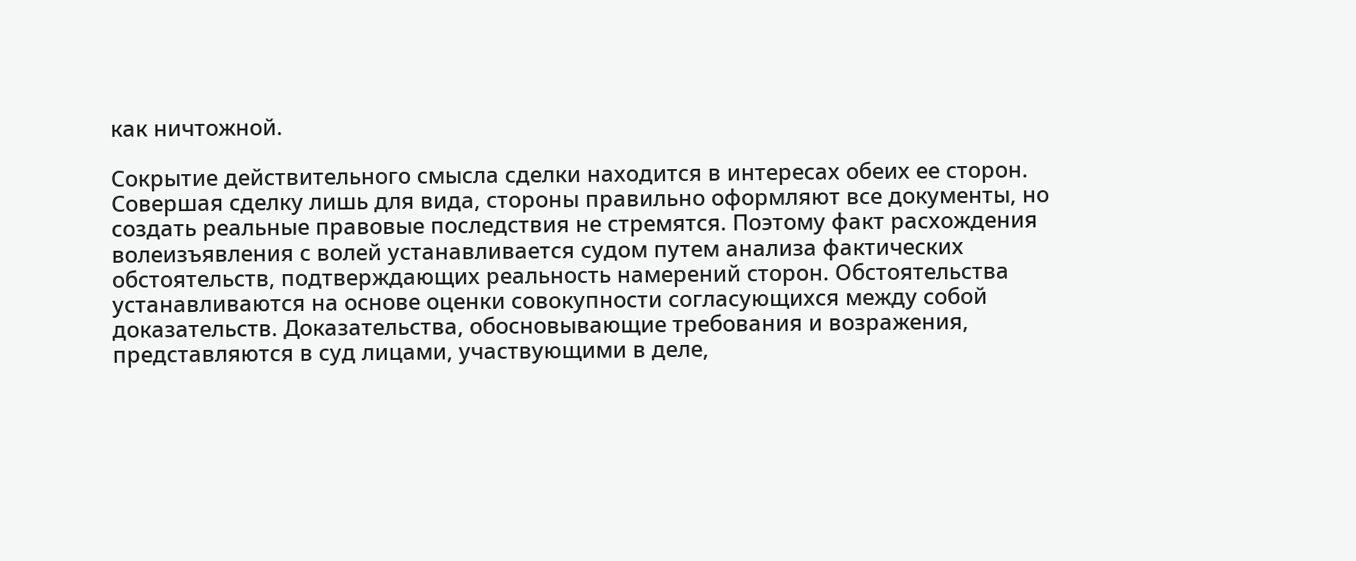как ничтожной.

Сокрытие действительного смысла сделки находится в интересах обеих ее сторон. Совершая сделку лишь для вида, стороны правильно оформляют все документы, но создать реальные правовые последствия не стремятся. Поэтому факт расхождения волеизъявления с волей устанавливается судом путем анализа фактических обстоятельств, подтверждающих реальность намерений сторон. Обстоятельства устанавливаются на основе оценки совокупности согласующихся между собой доказательств. Доказательства, обосновывающие требования и возражения, представляются в суд лицами, участвующими в деле,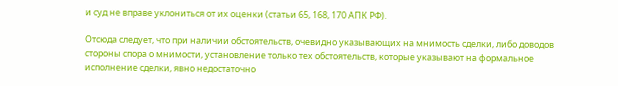и суд не вправе уклониться от их оценки (статьи 65, 168, 170 АПК РФ).

Отсюда следует, что при наличии обстоятельств, очевидно указывающих на мнимость сделки, либо доводов стороны спора о мнимости, установление только тех обстоятельств, которые указывают на формальное исполнение сделки, явно недостаточно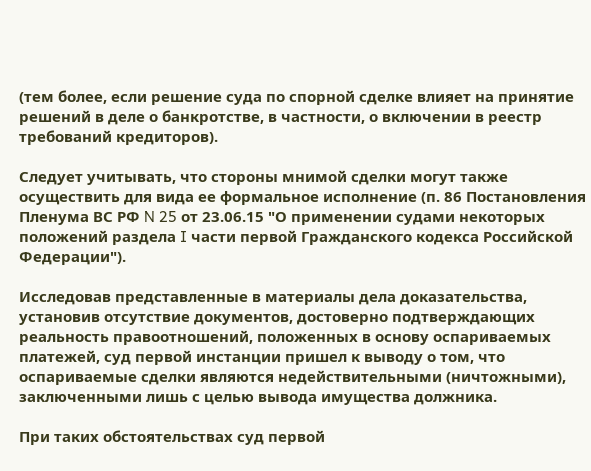(тем более, если решение суда по спорной сделке влияет на принятие решений в деле о банкротстве, в частности, о включении в реестр требований кредиторов).

Следует учитывать, что стороны мнимой сделки могут также осуществить для вида ее формальное исполнение (п. 86 Постановления Пленума ВС РФ N 25 от 23.06.15 "О применении судами некоторых положений раздела I части первой Гражданского кодекса Российской Федерации").

Исследовав представленные в материалы дела доказательства, установив отсутствие документов, достоверно подтверждающих реальность правоотношений, положенных в основу оспариваемых платежей, суд первой инстанции пришел к выводу о том, что оспариваемые сделки являются недействительными (ничтожными), заключенными лишь с целью вывода имущества должника.

При таких обстоятельствах суд первой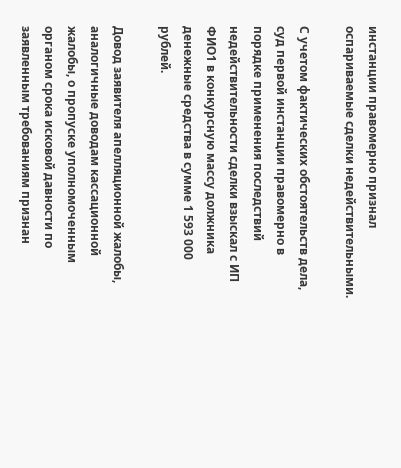инстанции правомерно признал оспариваемые сделки недействительными.

С учетом фактических обстоятельств дела, суд первой инстанции правомерно в порядке применения последствий недействительности сделки взыскал с ИП ФИО1 в конкурсную массу должника денежные средства в сумме 1 593 000 рублей.

Довод заявителя апелляционной жалобы, аналогичные доводам кассационной жалобы, о пропуске уполномоченным органом срока исковой давности по заявленным требованиям признан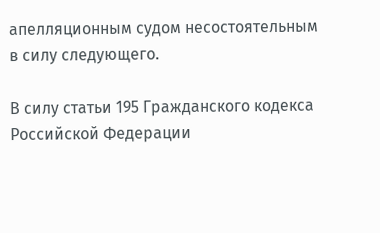апелляционным судом несостоятельным в силу следующего.

В силу статьи 195 Гражданского кодекса Российской Федерации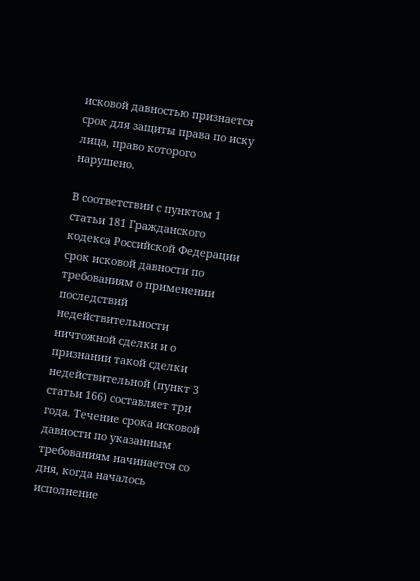исковой давностью признается срок для защиты права по иску лица, право которого нарушено.

В соответствии с пунктом 1 статьи 181 Гражданского кодекса Российской Федерации срок исковой давности по требованиям о применении последствий недействительности ничтожной сделки и о признании такой сделки недействительной (пункт 3 статьи 166) составляет три года. Течение срока исковой давности по указанным требованиям начинается со дня, когда началось исполнение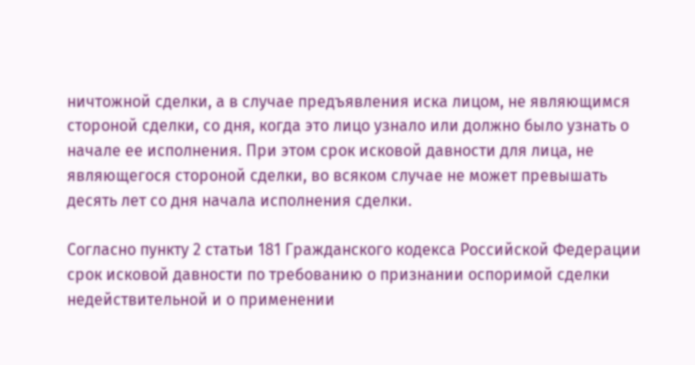ничтожной сделки, а в случае предъявления иска лицом, не являющимся стороной сделки, со дня, когда это лицо узнало или должно было узнать о начале ее исполнения. При этом срок исковой давности для лица, не являющегося стороной сделки, во всяком случае не может превышать десять лет со дня начала исполнения сделки.

Согласно пункту 2 статьи 181 Гражданского кодекса Российской Федерации срок исковой давности по требованию о признании оспоримой сделки недействительной и о применении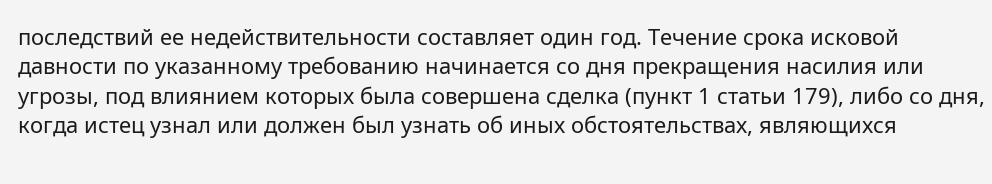последствий ее недействительности составляет один год. Течение срока исковой давности по указанному требованию начинается со дня прекращения насилия или угрозы, под влиянием которых была совершена сделка (пункт 1 статьи 179), либо со дня, когда истец узнал или должен был узнать об иных обстоятельствах, являющихся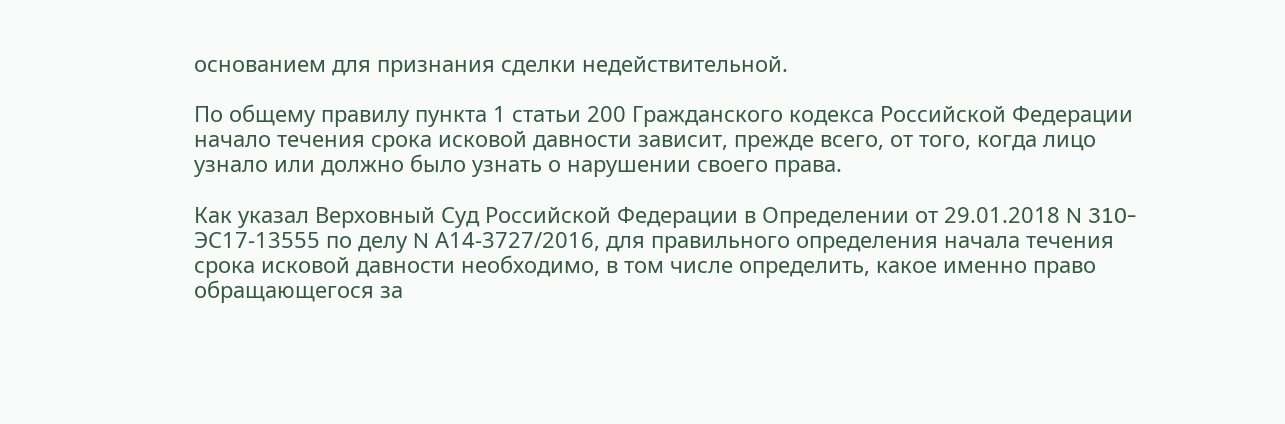основанием для признания сделки недействительной.

По общему правилу пункта 1 статьи 200 Гражданского кодекса Российской Федерации начало течения срока исковой давности зависит, прежде всего, от того, когда лицо узнало или должно было узнать о нарушении своего права.

Как указал Верховный Суд Российской Федерации в Определении от 29.01.2018 N 310-ЭС17-13555 по делу N А14-3727/2016, для правильного определения начала течения срока исковой давности необходимо, в том числе определить, какое именно право обращающегося за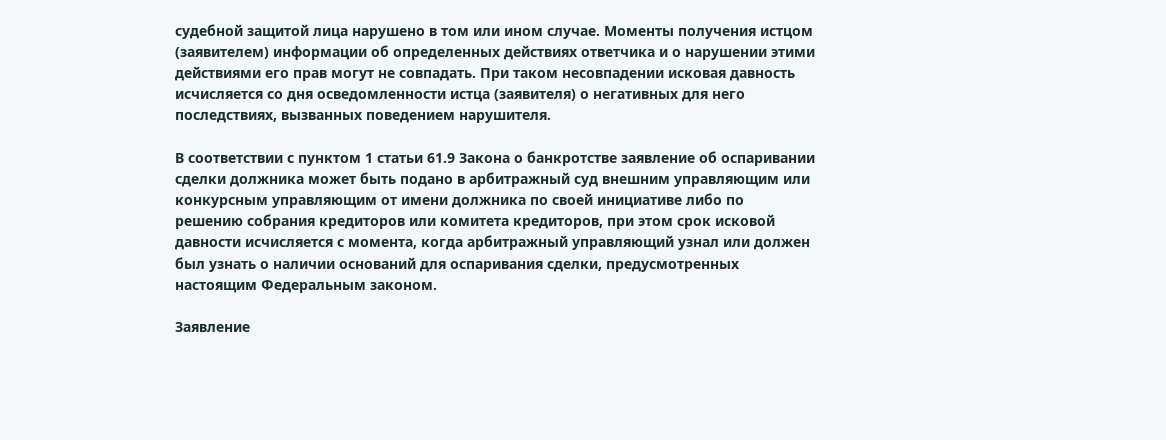судебной защитой лица нарушено в том или ином случае. Моменты получения истцом (заявителем) информации об определенных действиях ответчика и о нарушении этими действиями его прав могут не совпадать. При таком несовпадении исковая давность исчисляется со дня осведомленности истца (заявителя) о негативных для него последствиях, вызванных поведением нарушителя.

В соответствии с пунктом 1 статьи 61.9 Закона о банкротстве заявление об оспаривании сделки должника может быть подано в арбитражный суд внешним управляющим или конкурсным управляющим от имени должника по своей инициативе либо по решению собрания кредиторов или комитета кредиторов, при этом срок исковой давности исчисляется с момента, когда арбитражный управляющий узнал или должен был узнать о наличии оснований для оспаривания сделки, предусмотренных настоящим Федеральным законом.

Заявление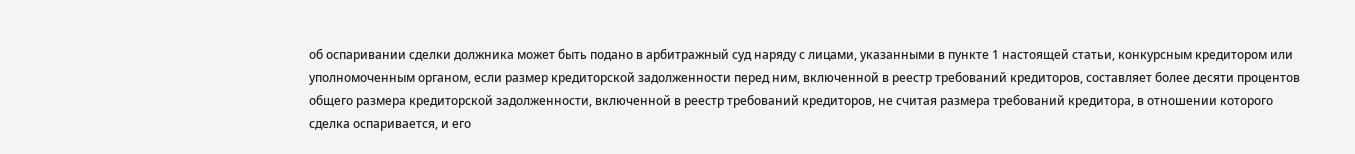об оспаривании сделки должника может быть подано в арбитражный суд наряду с лицами, указанными в пункте 1 настоящей статьи, конкурсным кредитором или уполномоченным органом, если размер кредиторской задолженности перед ним, включенной в реестр требований кредиторов, составляет более десяти процентов общего размера кредиторской задолженности, включенной в реестр требований кредиторов, не считая размера требований кредитора, в отношении которого сделка оспаривается, и его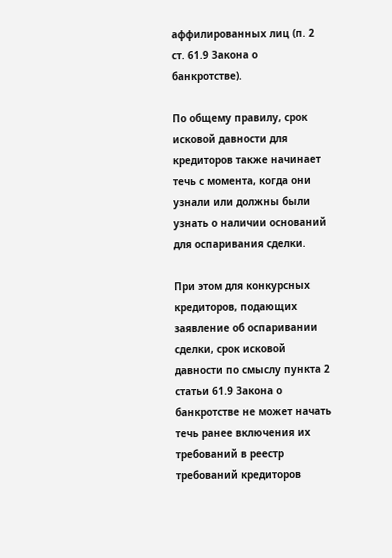аффилированных лиц (п. 2 ст. 61.9 Закона о банкротстве).

По общему правилу, срок исковой давности для кредиторов также начинает течь с момента, когда они узнали или должны были узнать о наличии оснований для оспаривания сделки.

При этом для конкурсных кредиторов, подающих заявление об оспаривании сделки, срок исковой давности по смыслу пункта 2 статьи 61.9 Закона о банкротстве не может начать течь ранее включения их требований в реестр требований кредиторов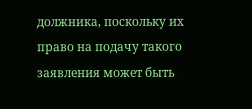должника, поскольку их право на подачу такого заявления может быть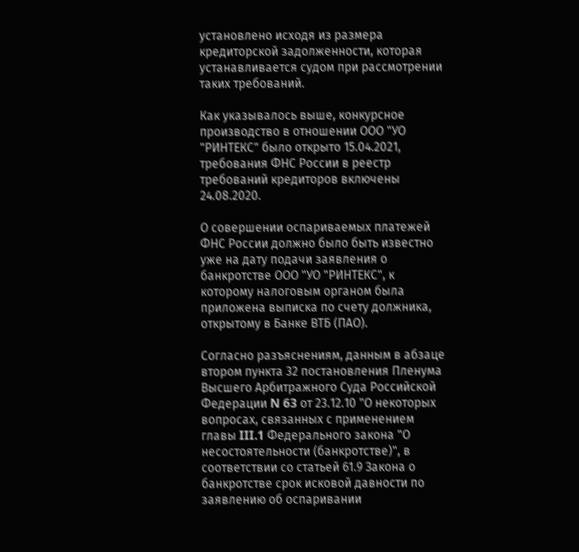установлено исходя из размера кредиторской задолженности, которая устанавливается судом при рассмотрении таких требований.

Как указывалось выше, конкурсное производство в отношении ООО "УО "РИНТЕКС" было открыто 15.04.2021, требования ФНС России в реестр требований кредиторов включены 24.08.2020.

О совершении оспариваемых платежей ФНС России должно было быть известно уже на дату подачи заявления о банкротстве ООО "УО "РИНТЕКС", к которому налоговым органом была приложена выписка по счету должника, открытому в Банке ВТБ (ПАО).

Согласно разъяснениям, данным в абзаце втором пункта 32 постановления Пленума Высшего Арбитражного Суда Российской Федерации N 63 от 23.12.10 "О некоторых вопросах, связанных с применением главы III.1 Федерального закона "О несостоятельности (банкротстве)", в соответствии со статьей 61.9 Закона о банкротстве срок исковой давности по заявлению об оспаривании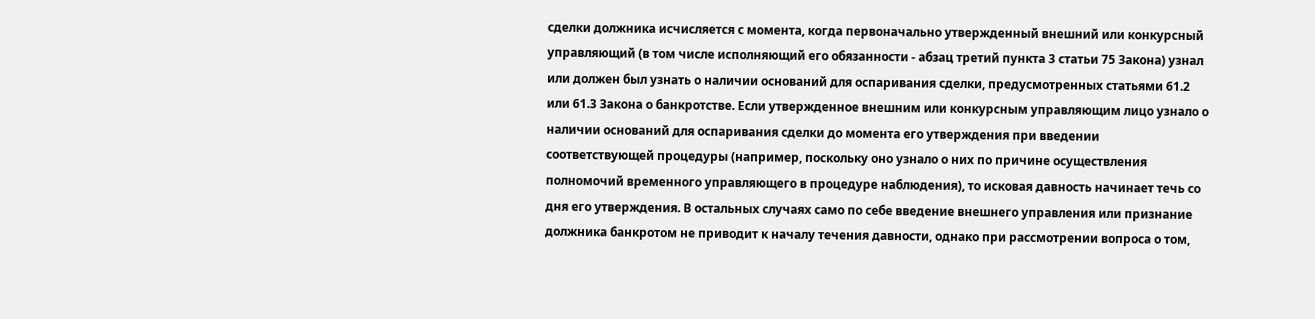сделки должника исчисляется с момента, когда первоначально утвержденный внешний или конкурсный управляющий (в том числе исполняющий его обязанности - абзац третий пункта 3 статьи 75 Закона) узнал или должен был узнать о наличии оснований для оспаривания сделки, предусмотренных статьями 61.2 или 61.3 Закона о банкротстве. Если утвержденное внешним или конкурсным управляющим лицо узнало о наличии оснований для оспаривания сделки до момента его утверждения при введении соответствующей процедуры (например, поскольку оно узнало о них по причине осуществления полномочий временного управляющего в процедуре наблюдения), то исковая давность начинает течь со дня его утверждения. В остальных случаях само по себе введение внешнего управления или признание должника банкротом не приводит к началу течения давности, однако при рассмотрении вопроса о том,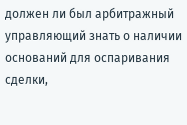должен ли был арбитражный управляющий знать о наличии оснований для оспаривания сделки,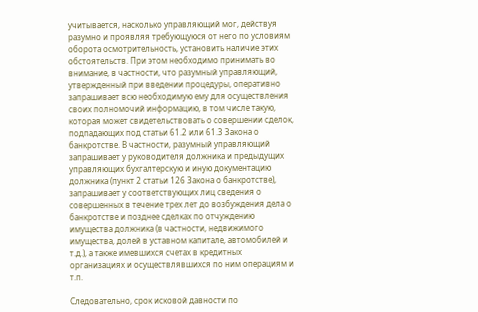учитывается, насколько управляющий мог, действуя разумно и проявляя требующуюся от него по условиям оборота осмотрительность, установить наличие этих обстоятельств. При этом необходимо принимать во внимание, в частности, что разумный управляющий, утвержденный при введении процедуры, оперативно запрашивает всю необходимую ему для осуществления своих полномочий информацию, в том числе такую, которая может свидетельствовать о совершении сделок, подпадающих под статьи 61.2 или 61.3 Закона о банкротстве. В частности, разумный управляющий запрашивает у руководителя должника и предыдущих управляющих бухгалтерскую и иную документацию должника (пункт 2 статьи 126 Закона о банкротстве), запрашивает у соответствующих лиц сведения о совершенных в течение трех лет до возбуждения дела о банкротстве и позднее сделках по отчуждению имущества должника (в частности, недвижимого имущества, долей в уставном капитале, автомобилей и т.д.), а также имевшихся счетах в кредитных организациях и осуществлявшихся по ним операциям и т.п.

Следовательно, срок исковой давности по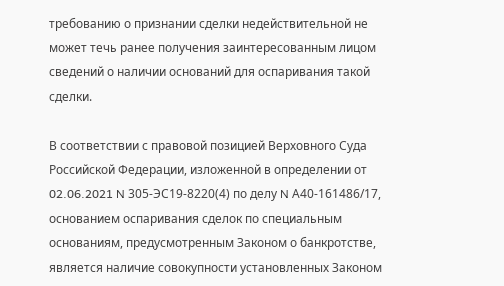требованию о признании сделки недействительной не может течь ранее получения заинтересованным лицом сведений о наличии оснований для оспаривания такой сделки.

В соответствии с правовой позицией Верховного Суда Российской Федерации, изложенной в определении от 02.06.2021 N 305-ЭС19-8220(4) по делу N А40-161486/17, основанием оспаривания сделок по специальным основаниям, предусмотренным Законом о банкротстве, является наличие совокупности установленных Законом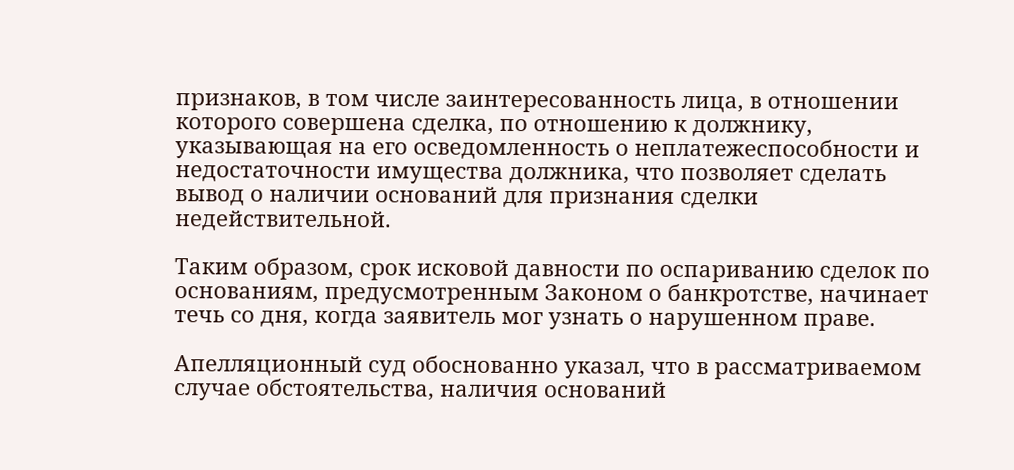признаков, в том числе заинтересованность лица, в отношении которого совершена сделка, по отношению к должнику, указывающая на его осведомленность о неплатежеспособности и недостаточности имущества должника, что позволяет сделать вывод о наличии оснований для признания сделки недействительной.

Таким образом, срок исковой давности по оспариванию сделок по основаниям, предусмотренным Законом о банкротстве, начинает течь со дня, когда заявитель мог узнать о нарушенном праве.

Апелляционный суд обоснованно указал, что в рассматриваемом случае обстоятельства, наличия оснований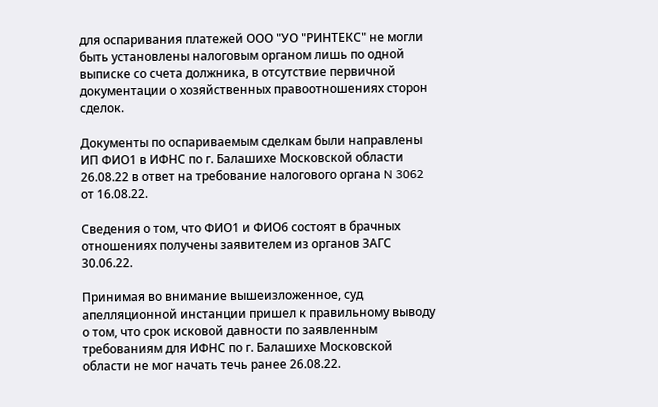для оспаривания платежей ООО "УО "РИНТЕКС" не могли быть установлены налоговым органом лишь по одной выписке со счета должника, в отсутствие первичной документации о хозяйственных правоотношениях сторон сделок.

Документы по оспариваемым сделкам были направлены ИП ФИО1 в ИФНС по г. Балашихе Московской области 26.08.22 в ответ на требование налогового органа N 3062 от 16.08.22.

Сведения о том, что ФИО1 и ФИО6 состоят в брачных отношениях получены заявителем из органов ЗАГС 30.06.22.

Принимая во внимание вышеизложенное, суд апелляционной инстанции пришел к правильному выводу о том, что срок исковой давности по заявленным требованиям для ИФНС по г. Балашихе Московской области не мог начать течь ранее 26.08.22.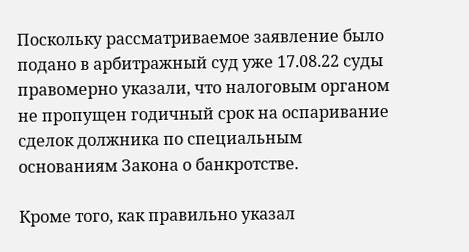Поскольку рассматриваемое заявление было подано в арбитражный суд уже 17.08.22 суды правомерно указали, что налоговым органом не пропущен годичный срок на оспаривание сделок должника по специальным основаниям Закона о банкротстве.

Кроме того, как правильно указал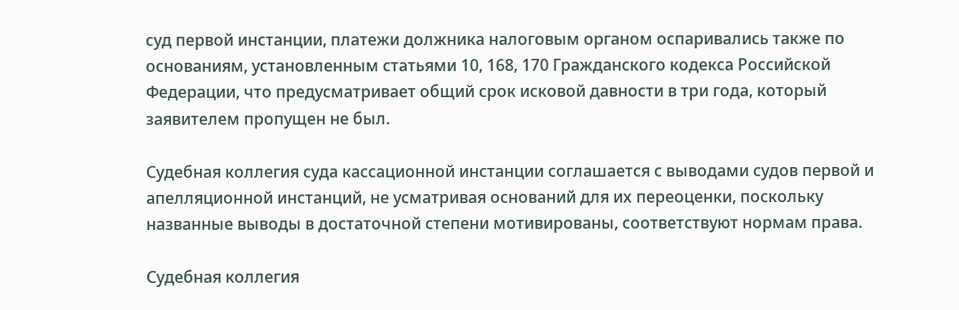суд первой инстанции, платежи должника налоговым органом оспаривались также по основаниям, установленным статьями 10, 168, 170 Гражданского кодекса Российской Федерации, что предусматривает общий срок исковой давности в три года, который заявителем пропущен не был.

Судебная коллегия суда кассационной инстанции соглашается с выводами судов первой и апелляционной инстанций, не усматривая оснований для их переоценки, поскольку названные выводы в достаточной степени мотивированы, соответствуют нормам права.

Судебная коллегия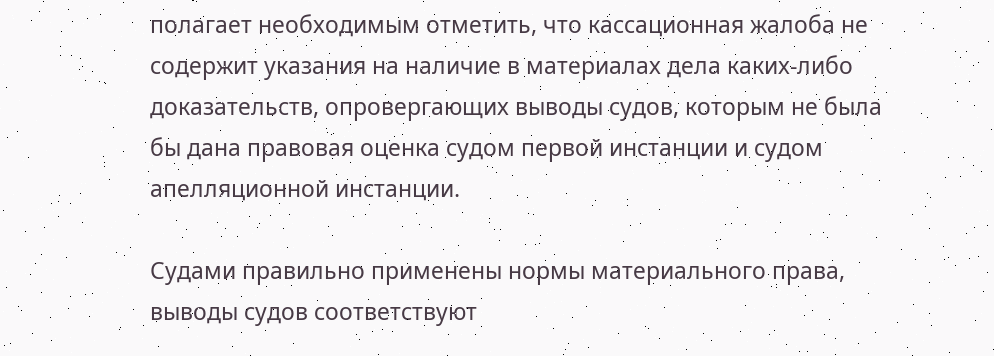полагает необходимым отметить, что кассационная жалоба не содержит указания на наличие в материалах дела каких-либо доказательств, опровергающих выводы судов, которым не была бы дана правовая оценка судом первой инстанции и судом апелляционной инстанции.

Судами правильно применены нормы материального права, выводы судов соответствуют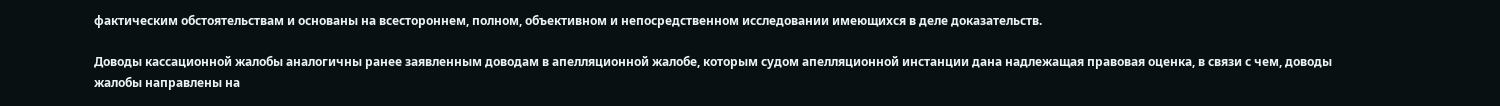фактическим обстоятельствам и основаны на всестороннем, полном, объективном и непосредственном исследовании имеющихся в деле доказательств.

Доводы кассационной жалобы аналогичны ранее заявленным доводам в апелляционной жалобе, которым судом апелляционной инстанции дана надлежащая правовая оценка, в связи с чем, доводы жалобы направлены на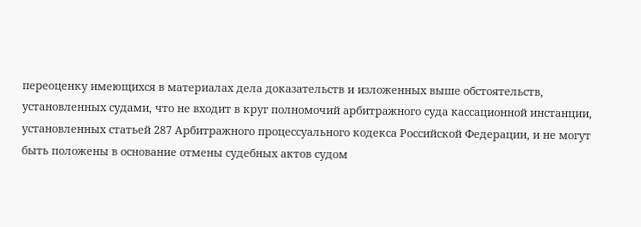переоценку имеющихся в материалах дела доказательств и изложенных выше обстоятельств, установленных судами, что не входит в круг полномочий арбитражного суда кассационной инстанции, установленных статьей 287 Арбитражного процессуального кодекса Российской Федерации, и не могут быть положены в основание отмены судебных актов судом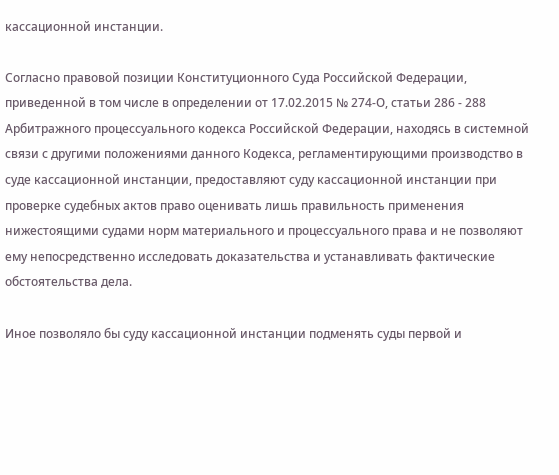кассационной инстанции.

Согласно правовой позиции Конституционного Суда Российской Федерации, приведенной в том числе в определении от 17.02.2015 № 274-О, статьи 286 - 288 Арбитражного процессуального кодекса Российской Федерации, находясь в системной связи с другими положениями данного Кодекса, регламентирующими производство в суде кассационной инстанции, предоставляют суду кассационной инстанции при проверке судебных актов право оценивать лишь правильность применения нижестоящими судами норм материального и процессуального права и не позволяют ему непосредственно исследовать доказательства и устанавливать фактические обстоятельства дела.

Иное позволяло бы суду кассационной инстанции подменять суды первой и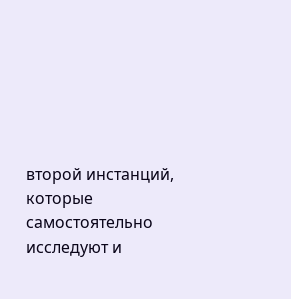второй инстанций, которые самостоятельно исследуют и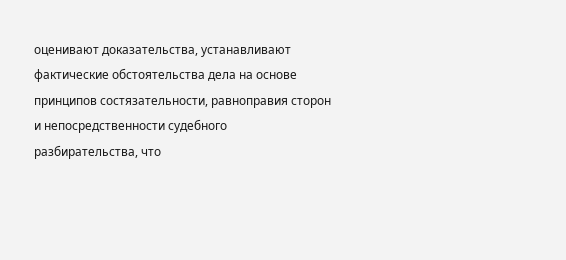оценивают доказательства, устанавливают фактические обстоятельства дела на основе принципов состязательности, равноправия сторон и непосредственности судебного разбирательства, что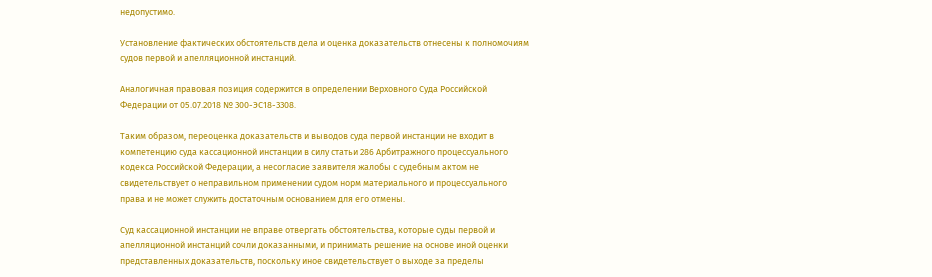недопустимо.

Установление фактических обстоятельств дела и оценка доказательств отнесены к полномочиям судов первой и апелляционной инстанций.

Аналогичная правовая позиция содержится в определении Верховного Суда Российской Федерации от 05.07.2018 № 300-ЭС18-3308.

Таким образом, переоценка доказательств и выводов суда первой инстанции не входит в компетенцию суда кассационной инстанции в силу статьи 286 Арбитражного процессуального кодекса Российской Федерации, а несогласие заявителя жалобы с судебным актом не свидетельствует о неправильном применении судом норм материального и процессуального права и не может служить достаточным основанием для его отмены.

Суд кассационной инстанции не вправе отвергать обстоятельства, которые суды первой и апелляционной инстанций сочли доказанными, и принимать решение на основе иной оценки представленных доказательств, поскольку иное свидетельствует о выходе за пределы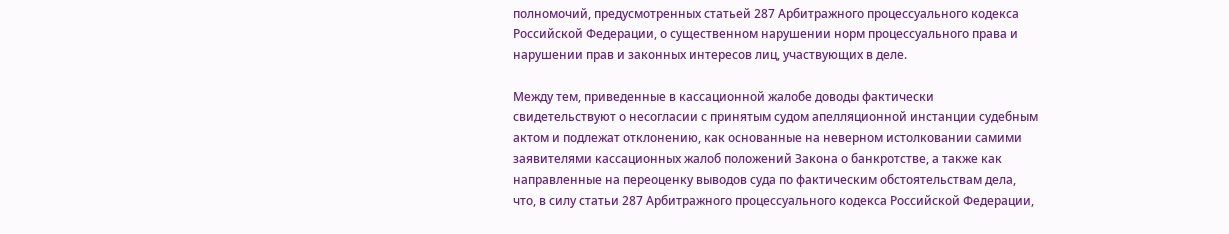полномочий, предусмотренных статьей 287 Арбитражного процессуального кодекса Российской Федерации, о существенном нарушении норм процессуального права и нарушении прав и законных интересов лиц, участвующих в деле.

Между тем, приведенные в кассационной жалобе доводы фактически свидетельствуют о несогласии с принятым судом апелляционной инстанции судебным актом и подлежат отклонению, как основанные на неверном истолковании самими заявителями кассационных жалоб положений Закона о банкротстве, а также как направленные на переоценку выводов суда по фактическим обстоятельствам дела, что, в силу статьи 287 Арбитражного процессуального кодекса Российской Федерации,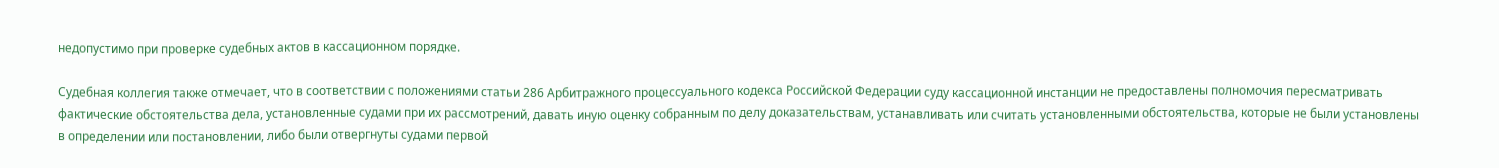недопустимо при проверке судебных актов в кассационном порядке.

Судебная коллегия также отмечает, что в соответствии с положениями статьи 286 Арбитражного процессуального кодекса Российской Федерации суду кассационной инстанции не предоставлены полномочия пересматривать фактические обстоятельства дела, установленные судами при их рассмотрений, давать иную оценку собранным по делу доказательствам, устанавливать или считать установленными обстоятельства, которые не были установлены в определении или постановлении, либо были отвергнуты судами первой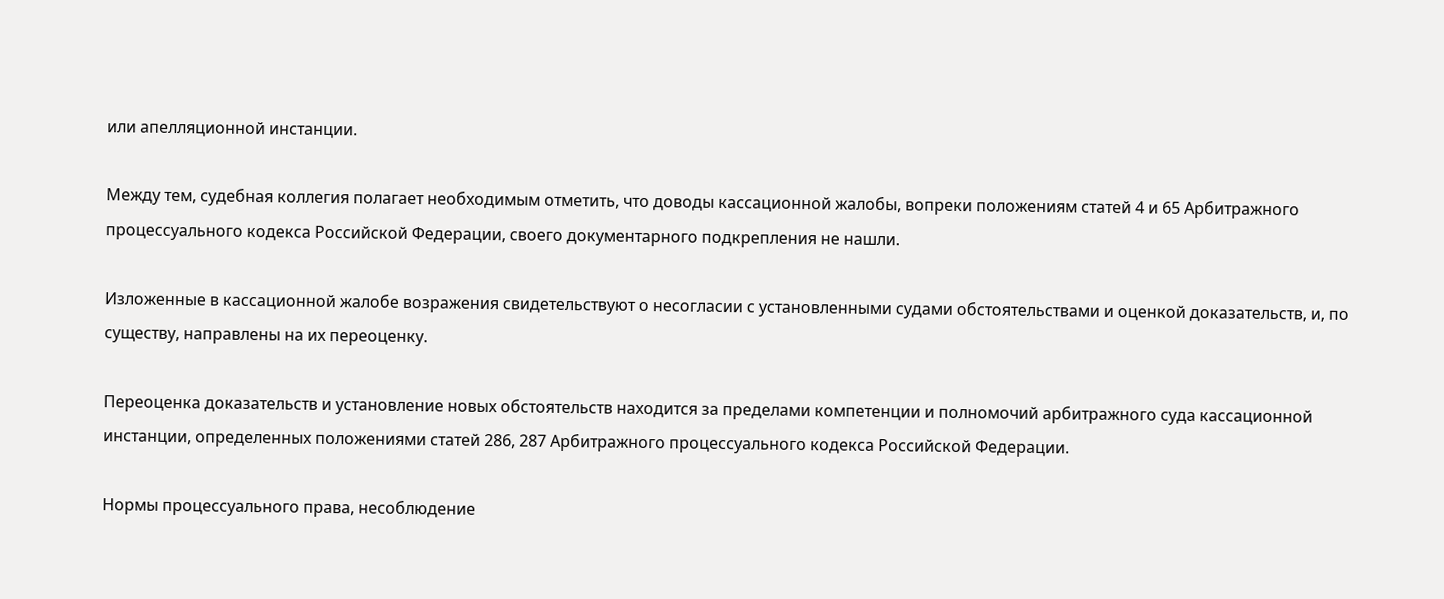или апелляционной инстанции.

Между тем, судебная коллегия полагает необходимым отметить, что доводы кассационной жалобы, вопреки положениям статей 4 и 65 Арбитражного процессуального кодекса Российской Федерации, своего документарного подкрепления не нашли.

Изложенные в кассационной жалобе возражения свидетельствуют о несогласии с установленными судами обстоятельствами и оценкой доказательств, и, по существу, направлены на их переоценку.

Переоценка доказательств и установление новых обстоятельств находится за пределами компетенции и полномочий арбитражного суда кассационной инстанции, определенных положениями статей 286, 287 Арбитражного процессуального кодекса Российской Федерации.

Нормы процессуального права, несоблюдение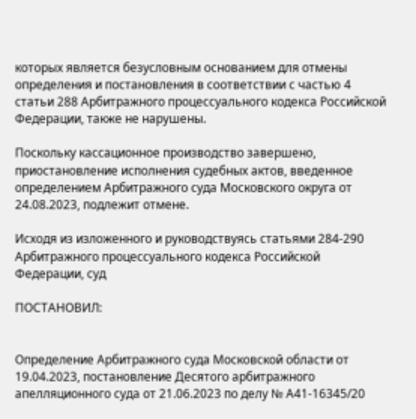которых является безусловным основанием для отмены определения и постановления в соответствии с частью 4 статьи 288 Арбитражного процессуального кодекса Российской Федерации, также не нарушены.

Поскольку кассационное производство завершено, приостановление исполнения судебных актов, введенное определением Арбитражного суда Московского округа от 24.08.2023, подлежит отмене.

Исходя из изложенного и руководствуясь статьями 284-290 Арбитражного процессуального кодекса Российской Федерации, суд

ПОСТАНОВИЛ:


Определение Арбитражного суда Московской области от 19.04.2023, постановление Десятого арбитражного апелляционного суда от 21.06.2023 по делу № А41-16345/20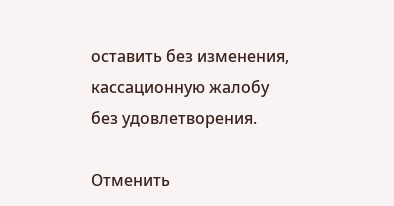оставить без изменения, кассационную жалобу без удовлетворения.

Отменить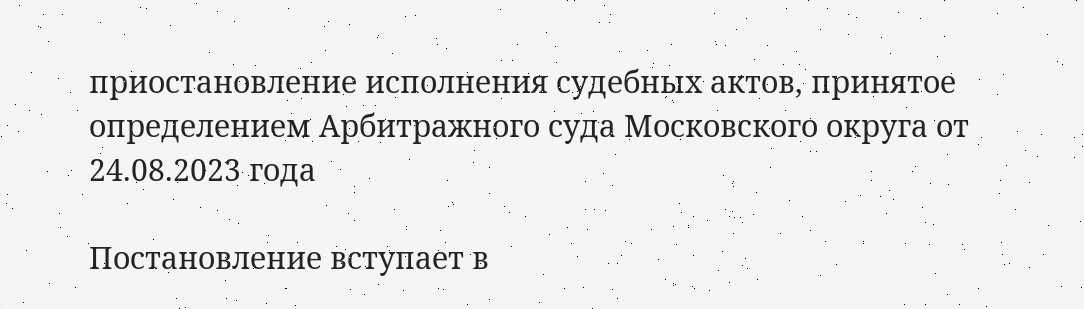приостановление исполнения судебных актов, принятое определением Арбитражного суда Московского округа от 24.08.2023 года

Постановление вступает в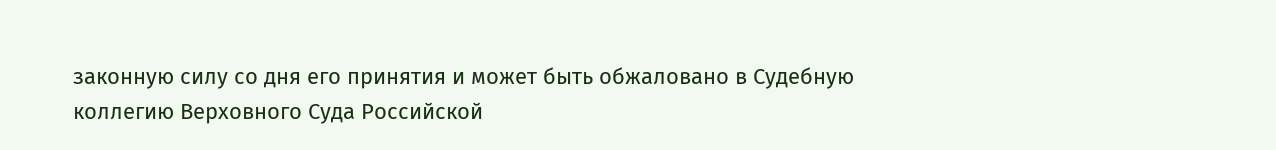законную силу со дня его принятия и может быть обжаловано в Судебную коллегию Верховного Суда Российской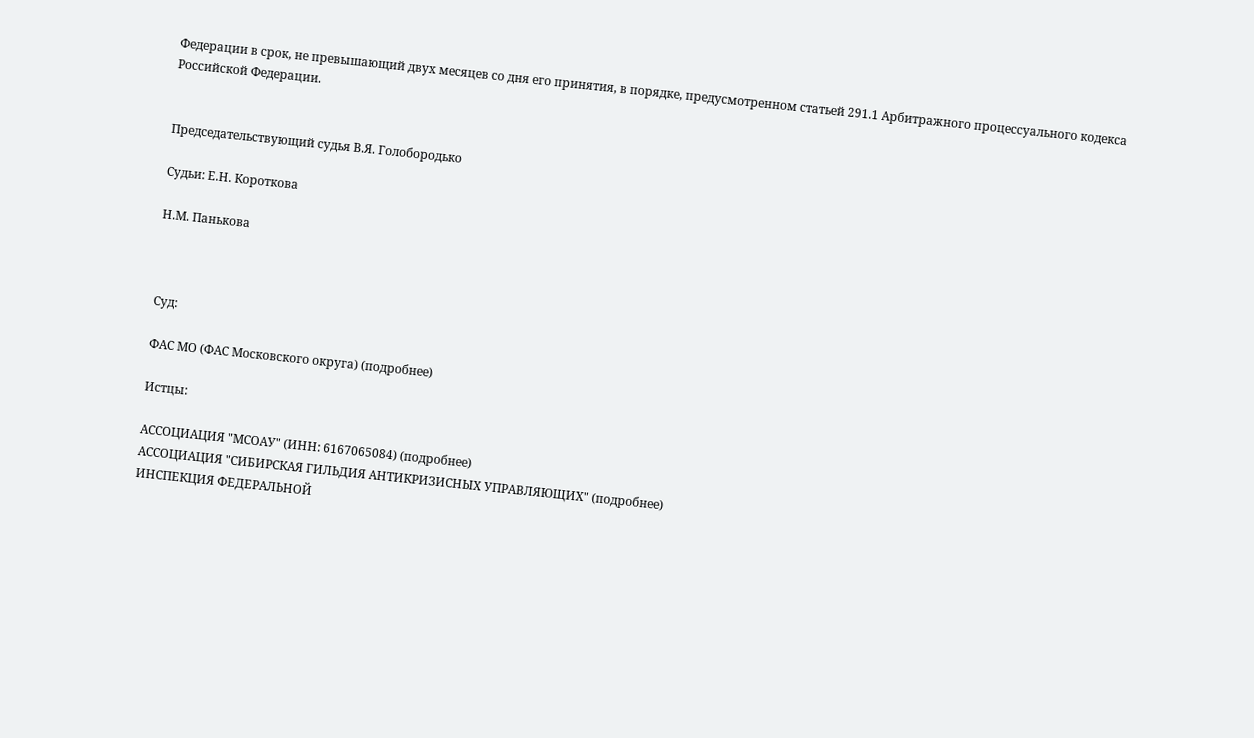Федерации в срок, не превышающий двух месяцев со дня его принятия, в порядке, предусмотренном статьей 291.1 Арбитражного процессуального кодекса Российской Федерации.


Председательствующий судья В.Я. Голобородько

Судьи: Е.Н. Короткова

Н.М. Панькова



Суд:

ФАС МО (ФАС Московского округа) (подробнее)

Истцы:

АССОЦИАЦИЯ "МСОАУ" (ИНН: 6167065084) (подробнее)
АССОЦИАЦИЯ "СИБИРСКАЯ ГИЛЬДИЯ АНТИКРИЗИСНЫХ УПРАВЛЯЮЩИХ" (подробнее)
ИНСПЕКЦИЯ ФЕДЕРАЛЬНОЙ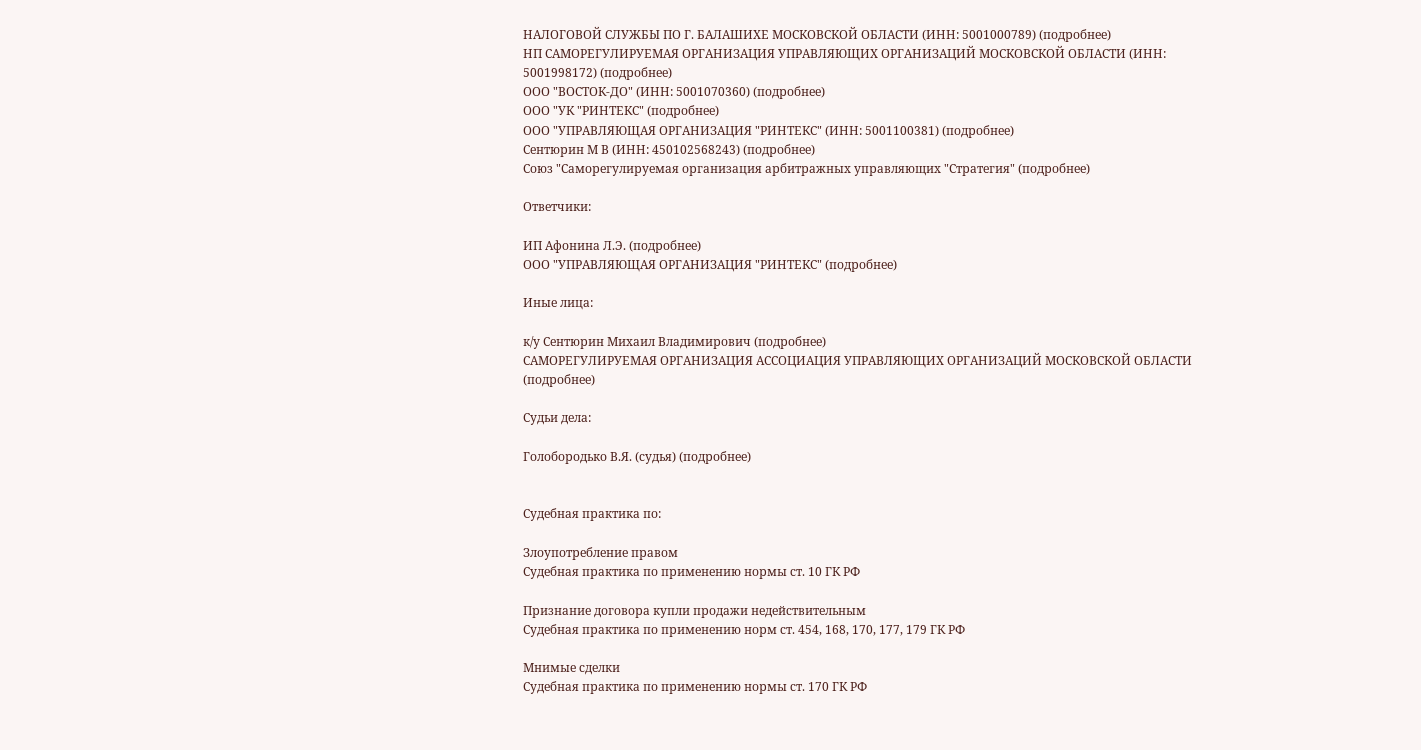НАЛОГОВОЙ СЛУЖБЫ ПО Г. БАЛАШИХЕ МОСКОВСКОЙ ОБЛАСТИ (ИНН: 5001000789) (подробнее)
НП САМОРЕГУЛИРУЕМАЯ ОРГАНИЗАЦИЯ УПРАВЛЯЮЩИХ ОРГАНИЗАЦИЙ МОСКОВСКОЙ ОБЛАСТИ (ИНН: 5001998172) (подробнее)
ООО "ВОСТОК-ДО" (ИНН: 5001070360) (подробнее)
ООО "УК "РИНТЕКС" (подробнее)
ООО "УПРАВЛЯЮЩАЯ ОРГАНИЗАЦИЯ "РИНТЕКС" (ИНН: 5001100381) (подробнее)
Сентюрин М В (ИНН: 450102568243) (подробнее)
Союз "Саморегулируемая организация арбитражных управляющих "Стратегия" (подробнее)

Ответчики:

ИП Афонина Л.Э. (подробнее)
ООО "УПРАВЛЯЮЩАЯ ОРГАНИЗАЦИЯ "РИНТЕКС" (подробнее)

Иные лица:

к/у Сентюрин Михаил Владимирович (подробнее)
САМОРЕГУЛИРУЕМАЯ ОРГАНИЗАЦИЯ АССОЦИАЦИЯ УПРАВЛЯЮЩИХ ОРГАНИЗАЦИЙ МОСКОВСКОЙ ОБЛАСТИ (подробнее)

Судьи дела:

Голобородько В.Я. (судья) (подробнее)


Судебная практика по:

Злоупотребление правом
Судебная практика по применению нормы ст. 10 ГК РФ

Признание договора купли продажи недействительным
Судебная практика по применению норм ст. 454, 168, 170, 177, 179 ГК РФ

Мнимые сделки
Судебная практика по применению нормы ст. 170 ГК РФ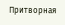Притворная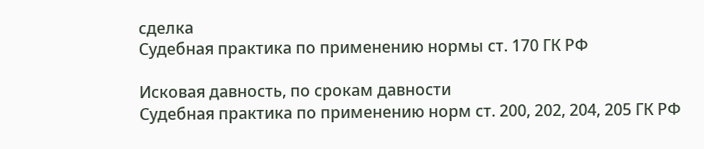сделка
Судебная практика по применению нормы ст. 170 ГК РФ

Исковая давность, по срокам давности
Судебная практика по применению норм ст. 200, 202, 204, 205 ГК РФ